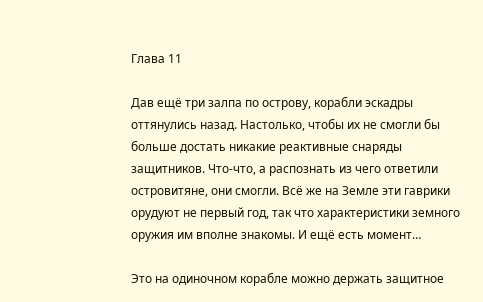Глава 11

Дав ещё три залпа по острову, корабли эскадры оттянулись назад. Настолько, чтобы их не смогли бы больше достать никакие реактивные снаряды защитников. Что-что, а распознать из чего ответили островитяне, они смогли. Всё же на Земле эти гаврики орудуют не первый год, так что характеристики земного оружия им вполне знакомы. И ещё есть момент…

Это на одиночном корабле можно держать защитное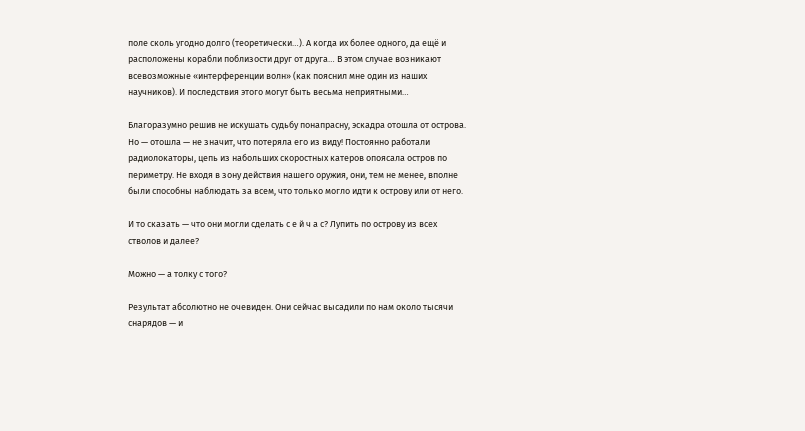поле сколь угодно долго (теоретически…). А когда их более одного, да ещё и расположены корабли поблизости друг от друга… В этом случае возникают всевозможные «интерференции волн» (как пояснил мне один из наших научников). И последствия этого могут быть весьма неприятными…

Благоразумно решив не искушать судьбу понапрасну, эскадра отошла от острова. Но — отошла — не значит, что потеряла его из виду! Постоянно работали радиолокаторы, цепь из набольших скоростных катеров опоясала остров по периметру. Не входя в зону действия нашего оружия, они, тем не менее, вполне были способны наблюдать за всем, что только могло идти к острову или от него.

И то сказать — что они могли сделать с е й ч а с? Лупить по острову из всех стволов и далее?

Можно — а толку с того?

Результат абсолютно не очевиден. Они сейчас высадили по нам около тысячи снарядов — и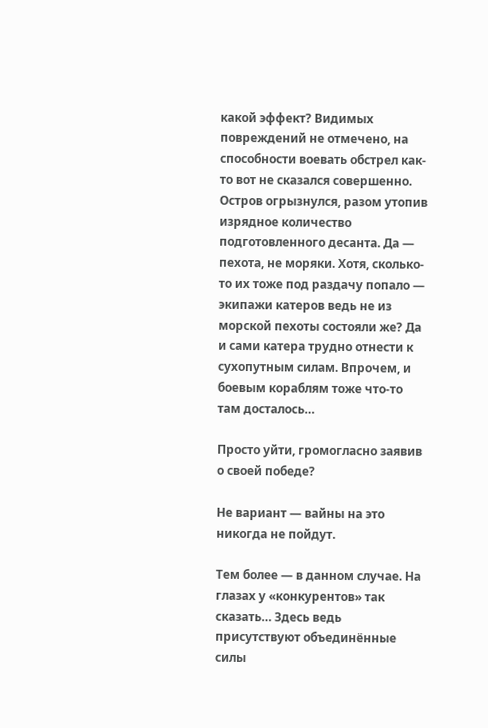какой эффект? Видимых повреждений не отмечено, на способности воевать обстрел как-то вот не сказался совершенно. Остров огрызнулся, разом утопив изрядное количество подготовленного десанта. Да — пехота, не моряки. Хотя, сколько-то их тоже под раздачу попало — экипажи катеров ведь не из морской пехоты состояли же? Да и сами катера трудно отнести к сухопутным силам. Впрочем, и боевым кораблям тоже что-то там досталось…

Просто уйти, громогласно заявив о своей победе?

Не вариант — вайны на это никогда не пойдут.

Тем более — в данном случае. На глазах у «конкурентов» так сказать… Здесь ведь присутствуют объединённые силы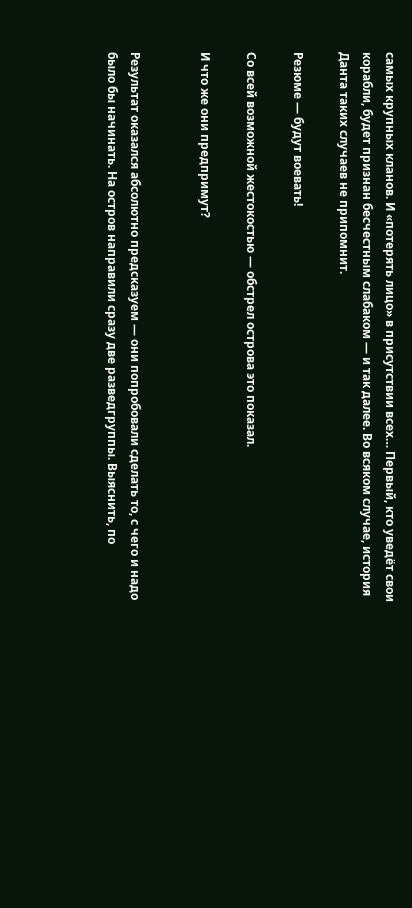самых крупных кланов. И «потерять лицо» в присутствии всех… Первый, кто уведёт свои корабли, будет признан бесчестным слабаком — и так далее. Во всяком случае, история Данта таких случаев не припомнит.

Резюме — будут воевать!

Со всей возможной жестокостью — обстрел острова это показал.

И что же они предпримут?


Результат оказался абсолютно предсказуем — они попробовали сделать то, с чего и надо было бы начинать. На остров направили сразу две разведгруппы. Выяснить, по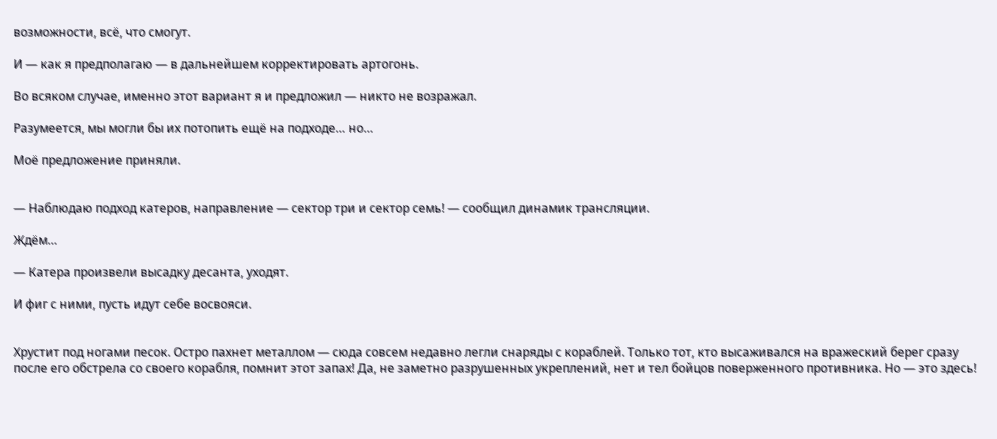возможности, всё, что смогут.

И — как я предполагаю — в дальнейшем корректировать артогонь.

Во всяком случае, именно этот вариант я и предложил — никто не возражал.

Разумеется, мы могли бы их потопить ещё на подходе… но…

Моё предложение приняли.


— Наблюдаю подход катеров, направление — сектор три и сектор семь! — сообщил динамик трансляции.

Ждём…

— Катера произвели высадку десанта, уходят.

И фиг с ними, пусть идут себе восвояси.


Хрустит под ногами песок. Остро пахнет металлом — сюда совсем недавно легли снаряды с кораблей. Только тот, кто высаживался на вражеский берег сразу после его обстрела со своего корабля, помнит этот запах! Да, не заметно разрушенных укреплений, нет и тел бойцов поверженного противника. Но — это здесь!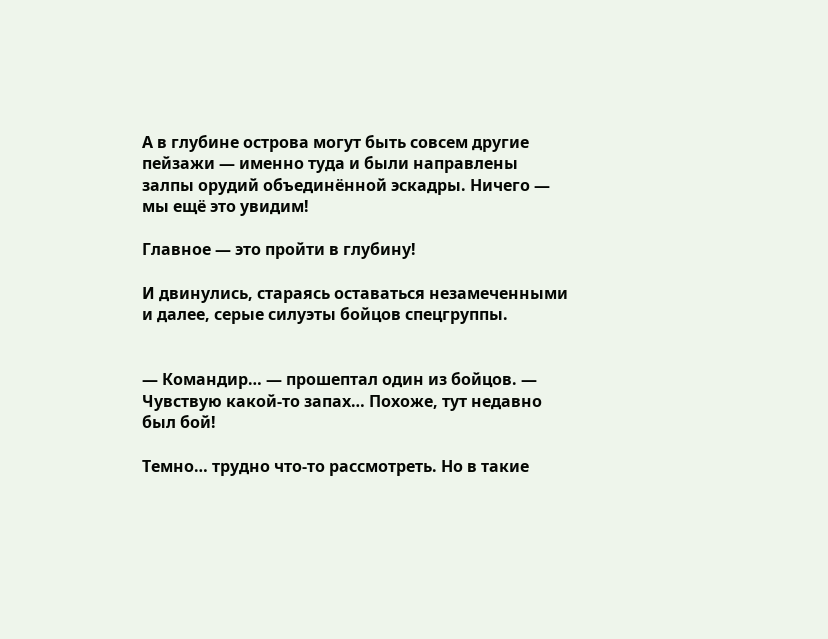А в глубине острова могут быть совсем другие пейзажи — именно туда и были направлены залпы орудий объединённой эскадры. Ничего — мы ещё это увидим!

Главное — это пройти в глубину!

И двинулись, стараясь оставаться незамеченными и далее, серые силуэты бойцов спецгруппы.


— Командир… — прошептал один из бойцов. — Чувствую какой-то запах… Похоже, тут недавно был бой!

Темно… трудно что-то рассмотреть. Но в такие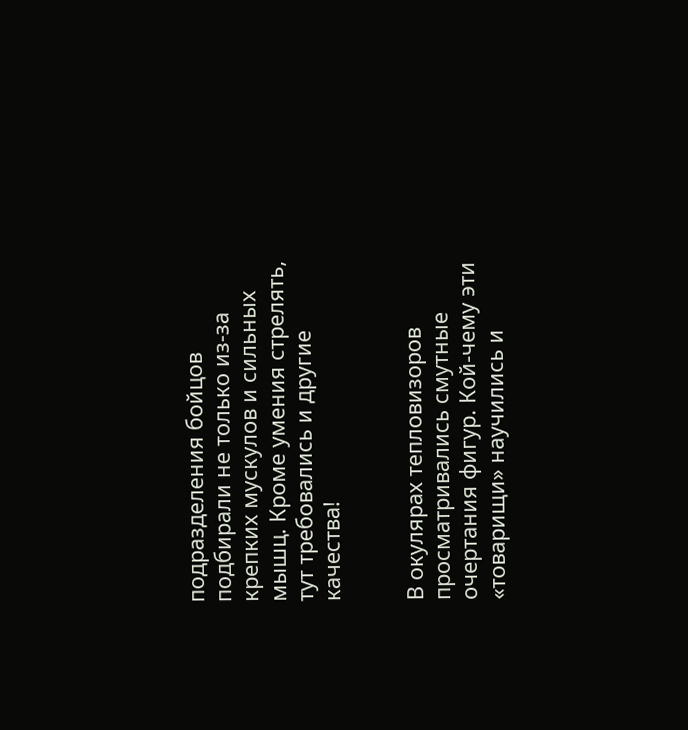подразделения бойцов подбирали не только из-за крепких мускулов и сильных мышц. Кроме умения стрелять, тут требовались и другие качества!


В окулярах тепловизоров просматривались смутные очертания фигур. Кой-чему эти «товарищи» научились и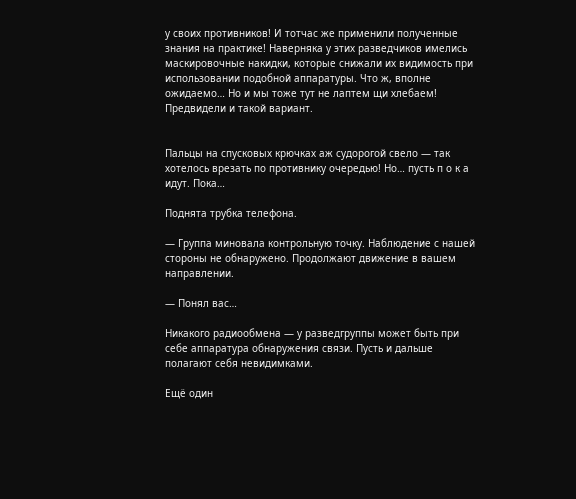у своих противников! И тотчас же применили полученные знания на практике! Наверняка у этих разведчиков имелись маскировочные накидки, которые снижали их видимость при использовании подобной аппаратуры. Что ж, вполне ожидаемо… Но и мы тоже тут не лаптем щи хлебаем! Предвидели и такой вариант.


Пальцы на спусковых крючках аж судорогой свело — так хотелось врезать по противнику очередью! Но… пусть п о к а идут. Пока…

Поднята трубка телефона.

— Группа миновала контрольную точку. Наблюдение с нашей стороны не обнаружено. Продолжают движение в вашем направлении.

— Понял вас…

Никакого радиообмена — у разведгруппы может быть при себе аппаратура обнаружения связи. Пусть и дальше полагают себя невидимками.

Ещё один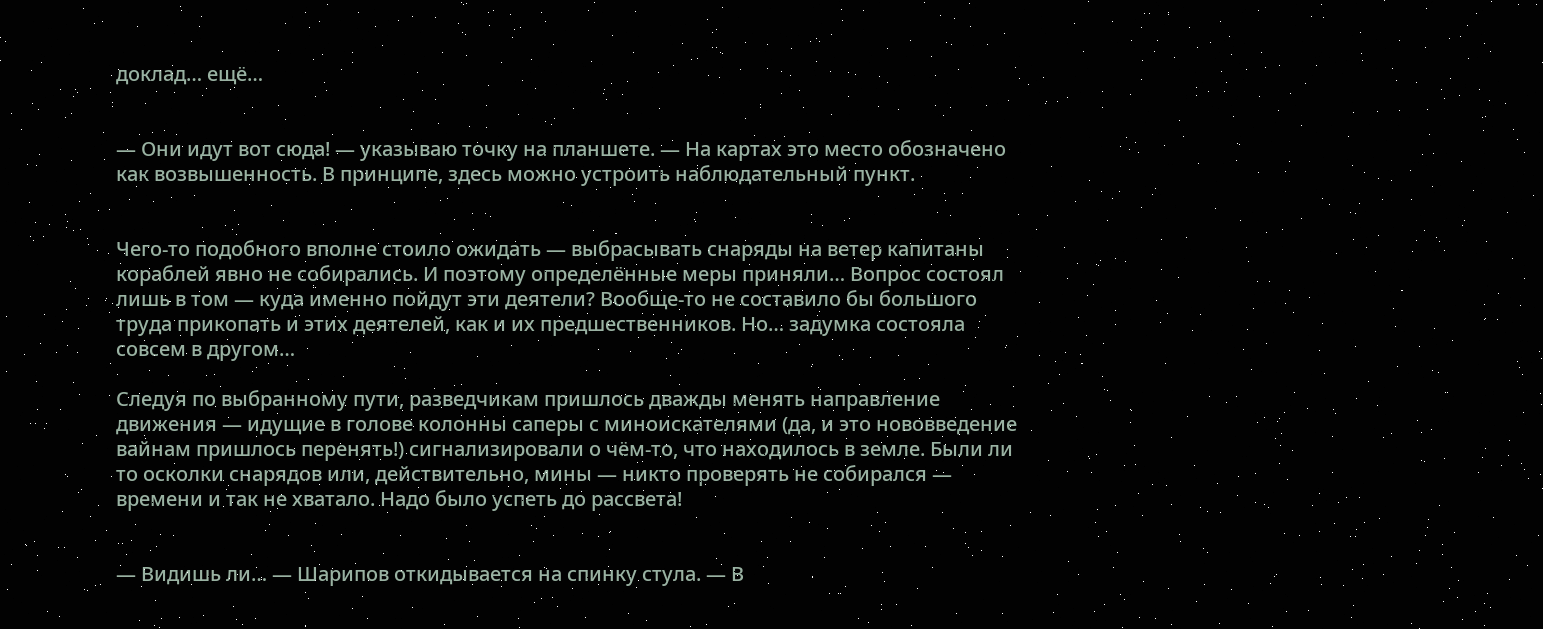доклад… ещё…


— Они идут вот сюда! — указываю точку на планшете. — На картах это место обозначено как возвышенность. В принципе, здесь можно устроить наблюдательный пункт.


Чего-то подобного вполне стоило ожидать — выбрасывать снаряды на ветер капитаны кораблей явно не собирались. И поэтому определённые меры приняли… Вопрос состоял лишь в том — куда именно пойдут эти деятели? Вообще-то не составило бы большого труда прикопать и этих деятелей, как и их предшественников. Но… задумка состояла совсем в другом…

Следуя по выбранному пути, разведчикам пришлось дважды менять направление движения — идущие в голове колонны саперы с миноискателями (да, и это нововведение вайнам пришлось перенять!) сигнализировали о чём-то, что находилось в земле. Были ли то осколки снарядов или, действительно, мины — никто проверять не собирался — времени и так не хватало. Надо было успеть до рассвета!


— Видишь ли… — Шарипов откидывается на спинку стула. — В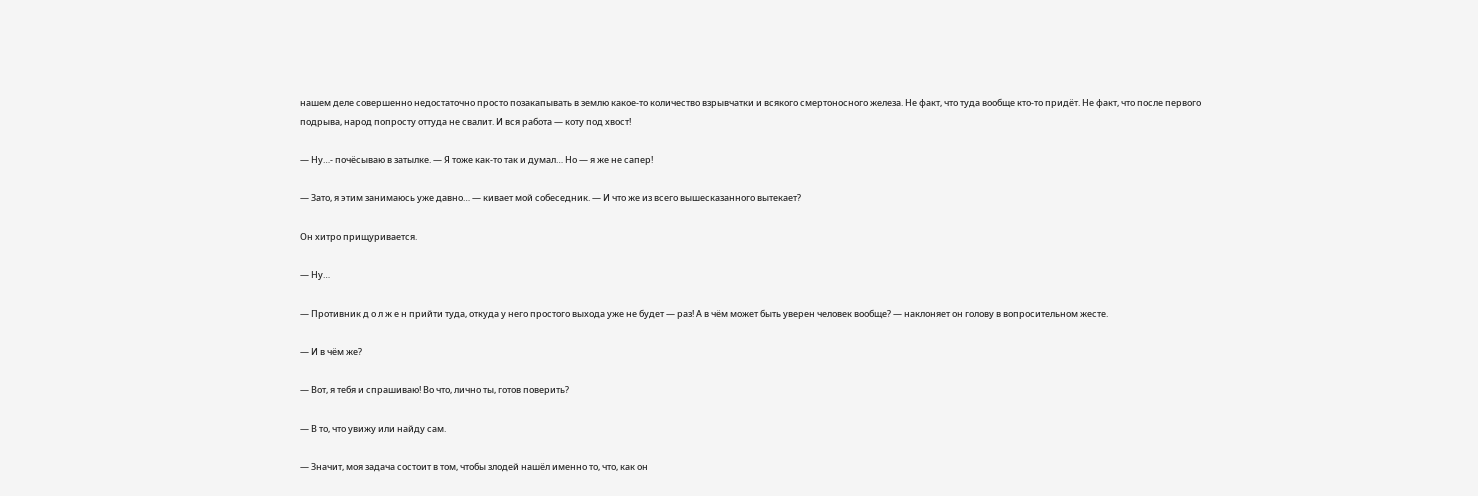нашем деле совершенно недостаточно просто позакапывать в землю какое-то количество взрывчатки и всякого смертоносного железа. Не факт, что туда вообще кто-то придёт. Не факт, что после первого подрыва, народ попросту оттуда не свалит. И вся работа — коту под хвост!

— Ну…- почёсываю в затылке. — Я тоже как-то так и думал… Но — я же не сапер!

— Зато, я этим занимаюсь уже давно… — кивает мой собеседник. — И что же из всего вышесказанного вытекает?

Он хитро прищуривается.

— Ну…

— Противник д о л ж е н прийти туда, откуда у него простого выхода уже не будет — раз! А в чём может быть уверен человек вообще? — наклоняет он голову в вопросительном жесте.

— И в чём же?

— Вот, я тебя и спрашиваю! Во что, лично ты, готов поверить?

— В то, что увижу или найду сам.

— Значит, моя задача состоит в том, чтобы злодей нашёл именно то, что, как он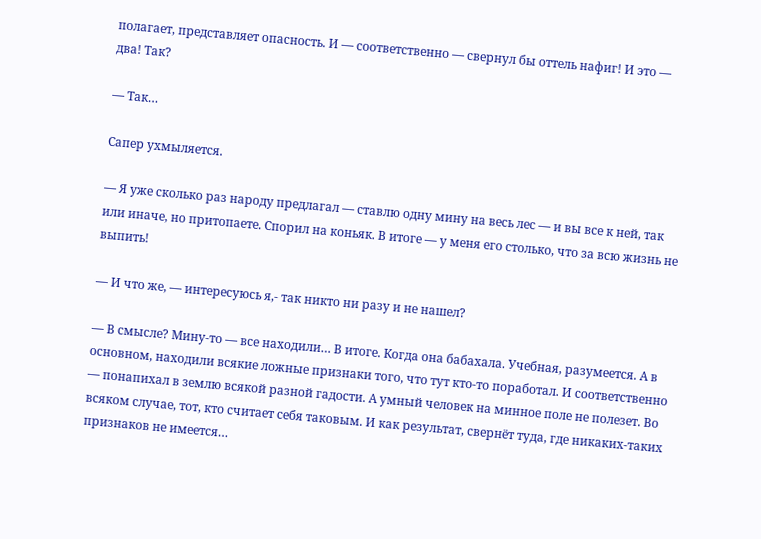полагает, представляет опасность. И — соответственно — свернул бы оттель нафиг! И это — два! Так?

— Так…

Сапер ухмыляется.

— Я уже сколько раз народу предлагал — ставлю одну мину на весь лес — и вы все к ней, так или иначе, но притопаете. Спорил на коньяк. В итоге — у меня его столько, что за всю жизнь не выпить!

— И что же, — интересуюсь я,- так никто ни разу и не нашел?

— В смысле? Мину-то — все находили… В итоге. Когда она бабахала. Учебная, разумеется. А в основном, находили всякие ложные признаки того, что тут кто-то поработал. И соответственно — понапихал в землю всякой разной гадости. А умный человек на минное поле не полезет. Во всяком случае, тот, кто считает себя таковым. И как результат, свернёт туда, где никаких-таких признаков не имеется…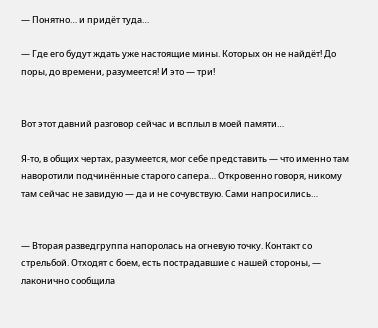— Понятно… и придёт туда…

— Где его будут ждать уже настоящие мины. Которых он не найдёт! До поры, до времени, разумеется! И это — три!


Вот этот давний разговор сейчас и всплыл в моей памяти…

Я-то, в общих чертах, разумеется, мог себе представить — что именно там наворотили подчинённые старого сапера… Откровенно говоря, никому там сейчас не завидую — да и не сочувствую. Сами напросились…


— Вторая разведгруппа напоролась на огневую точку. Контакт со стрельбой. Отходят с боем, есть пострадавшие с нашей стороны, — лаконично сообщила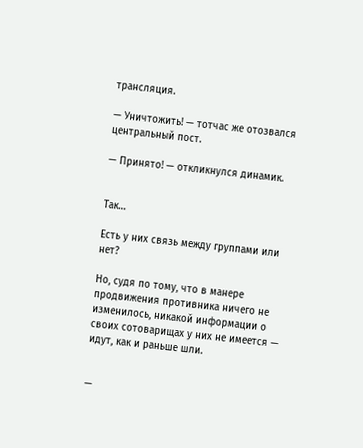трансляция.

— Уничтожить! — тотчас же отозвался центральный пост.

— Принято! — откликнулся динамик.


Так…

Есть у них связь между группами или нет?

Но, судя по тому, что в манере продвижения противника ничего не изменилось, никакой информации о своих сотоварищах у них не имеется — идут, как и раньше шли.


—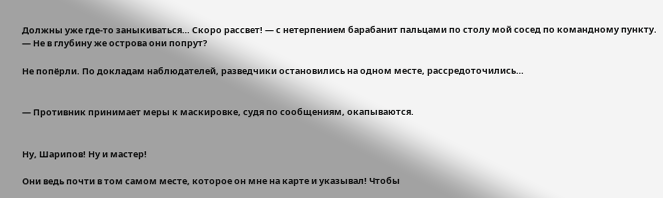Должны уже где-то заныкиваться… Скоро рассвет! — с нетерпением барабанит пальцами по столу мой сосед по командному пункту. — Не в глубину же острова они попрут?

Не попёрли. По докладам наблюдателей, разведчики остановились на одном месте, рассредоточились…


— Противник принимает меры к маскировке, судя по сообщениям, окапываются.


Ну, Шарипов! Ну и мастер!

Они ведь почти в том самом месте, которое он мне на карте и указывал! Чтобы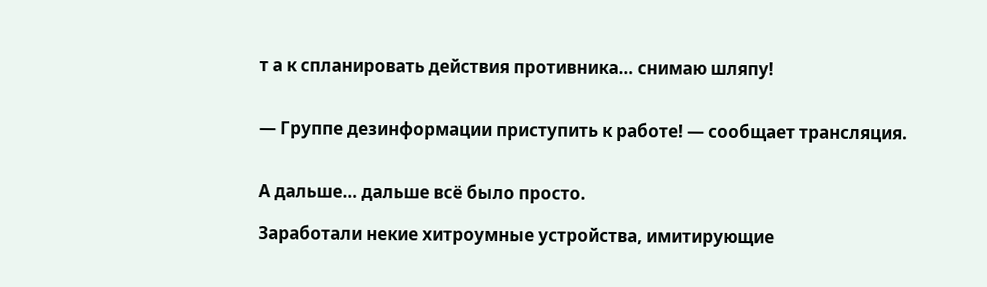т а к спланировать действия противника… снимаю шляпу!


— Группе дезинформации приступить к работе! — сообщает трансляция.


А дальше… дальше всё было просто.

Заработали некие хитроумные устройства, имитирующие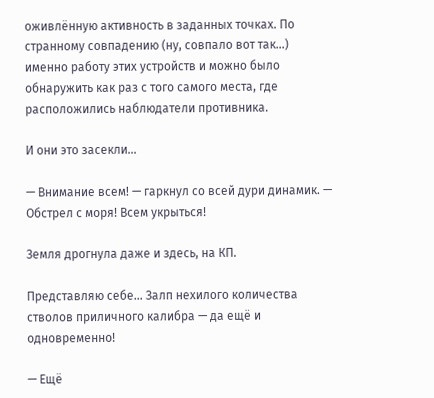оживлённую активность в заданных точках. По странному совпадению (ну, совпало вот так…) именно работу этих устройств и можно было обнаружить как раз с того самого места, где расположились наблюдатели противника.

И они это засекли…

— Внимание всем! — гаркнул со всей дури динамик. — Обстрел с моря! Всем укрыться!

Земля дрогнула даже и здесь, на КП.

Представляю себе… Залп нехилого количества стволов приличного калибра — да ещё и одновременно!

— Ещё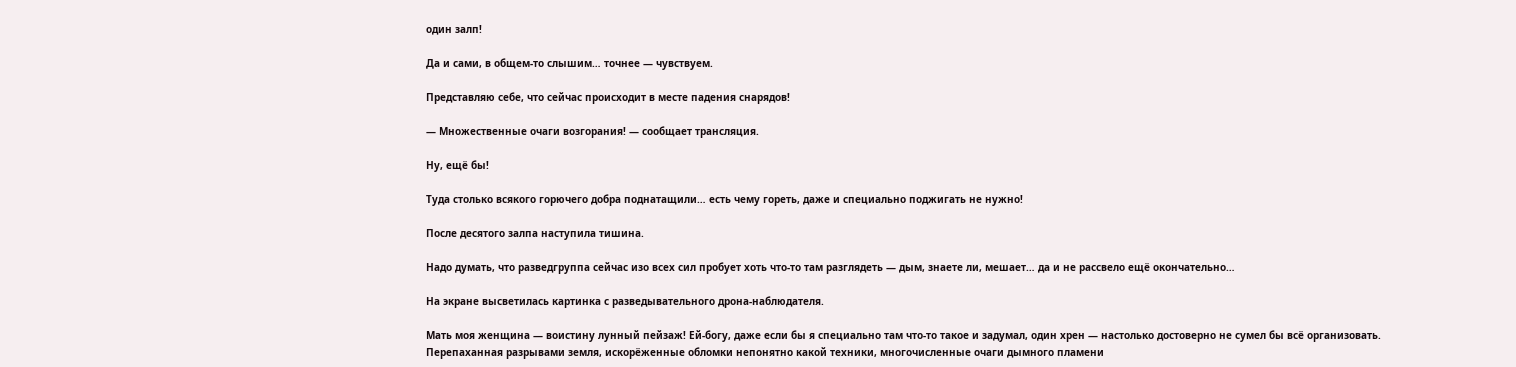один залп!

Да и сами, в общем-то слышим… точнее — чувствуем.

Представляю себе, что сейчас происходит в месте падения снарядов!

— Множественные очаги возгорания! — сообщает трансляция.

Ну, ещё бы!

Туда столько всякого горючего добра поднатащили… есть чему гореть, даже и специально поджигать не нужно!

После десятого залпа наступила тишина.

Надо думать, что разведгруппа сейчас изо всех сил пробует хоть что-то там разглядеть — дым, знаете ли, мешает… да и не рассвело ещё окончательно…

На экране высветилась картинка с разведывательного дрона-наблюдателя.

Мать моя женщина — воистину лунный пейзаж! Ей-богу, даже если бы я специально там что-то такое и задумал, один хрен — настолько достоверно не сумел бы всё организовать. Перепаханная разрывами земля, искорёженные обломки непонятно какой техники, многочисленные очаги дымного пламени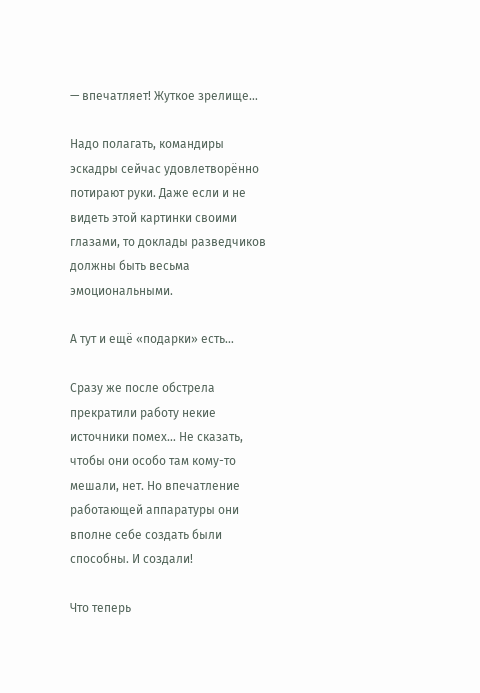— впечатляет! Жуткое зрелище…

Надо полагать, командиры эскадры сейчас удовлетворённо потирают руки. Даже если и не видеть этой картинки своими глазами, то доклады разведчиков должны быть весьма эмоциональными.

А тут и ещё «подарки» есть…

Сразу же после обстрела прекратили работу некие источники помех… Не сказать, чтобы они особо там кому-то мешали, нет. Но впечатление работающей аппаратуры они вполне себе создать были способны. И создали!

Что теперь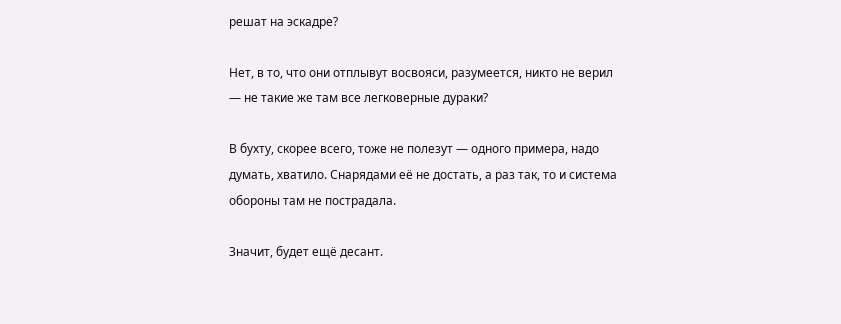решат на эскадре?

Нет, в то, что они отплывут восвояси, разумеется, никто не верил — не такие же там все легковерные дураки?

В бухту, скорее всего, тоже не полезут — одного примера, надо думать, хватило. Снарядами её не достать, а раз так, то и система обороны там не пострадала.

Значит, будет ещё десант.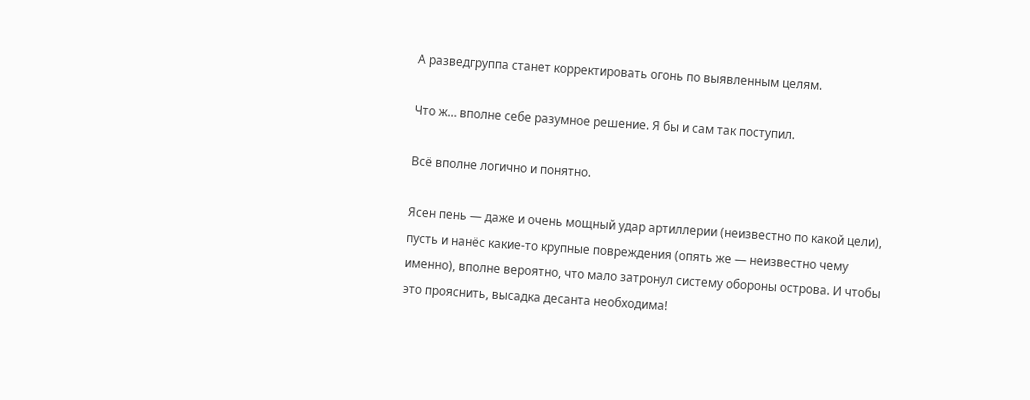А разведгруппа станет корректировать огонь по выявленным целям.

Что ж… вполне себе разумное решение. Я бы и сам так поступил.

Всё вполне логично и понятно.

Ясен пень — даже и очень мощный удар артиллерии (неизвестно по какой цели), пусть и нанёс какие-то крупные повреждения (опять же — неизвестно чему именно), вполне вероятно, что мало затронул систему обороны острова. И чтобы это прояснить, высадка десанта необходима!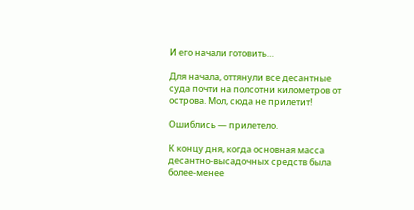И его начали готовить…

Для начала, оттянули все десантные суда почти на полсотни километров от острова. Мол, сюда не прилетит!

Ошиблись — прилетело.

К концу дня, когда основная масса десантно-высадочных средств была более-менее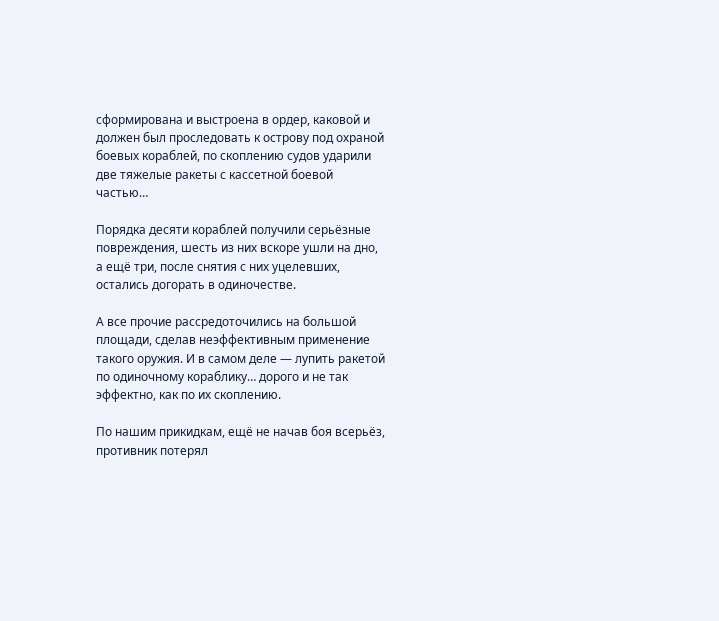сформирована и выстроена в ордер, каковой и должен был проследовать к острову под охраной боевых кораблей, по скоплению судов ударили две тяжелые ракеты с кассетной боевой частью…

Порядка десяти кораблей получили серьёзные повреждения, шесть из них вскоре ушли на дно, а ещё три, после снятия с них уцелевших, остались догорать в одиночестве.

А все прочие рассредоточились на большой площади, сделав неэффективным применение такого оружия. И в самом деле — лупить ракетой по одиночному кораблику… дорого и не так эффектно, как по их скоплению.

По нашим прикидкам, ещё не начав боя всерьёз, противник потерял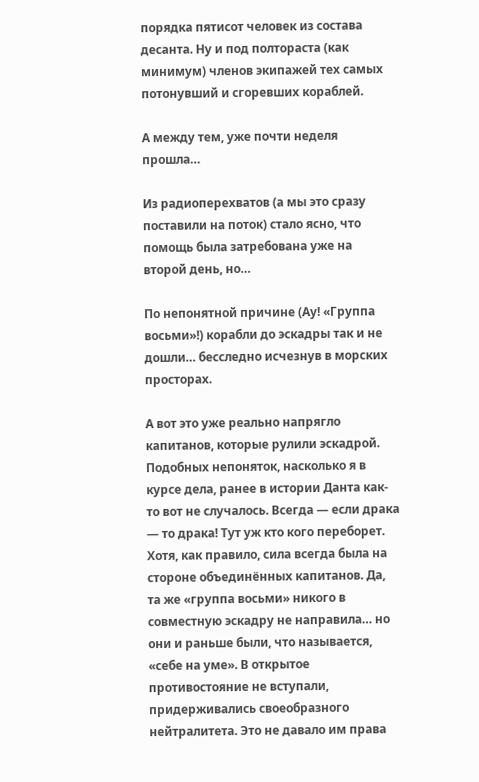порядка пятисот человек из состава десанта. Ну и под полтораста (как минимум) членов экипажей тех самых потонувший и сгоревших кораблей.

А между тем, уже почти неделя прошла…

Из радиоперехватов (а мы это сразу поставили на поток) стало ясно, что помощь была затребована уже на второй день, но…

По непонятной причине (Ау! «Группа восьми»!) корабли до эскадры так и не дошли… бесследно исчезнув в морских просторах.

А вот это уже реально напрягло капитанов, которые рулили эскадрой. Подобных непоняток, насколько я в курсе дела, ранее в истории Данта как-то вот не случалось. Всегда — если драка — то драка! Тут уж кто кого переборет. Хотя, как правило, сила всегда была на стороне объединённых капитанов. Да, та же «группа восьми» никого в совместную эскадру не направила… но они и раньше были, что называется, «себе на уме». В открытое противостояние не вступали, придерживались своеобразного нейтралитета. Это не давало им права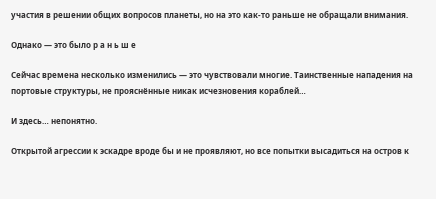участия в решении общих вопросов планеты, но на это как-то раньше не обращали внимания.

Однако — это было р а н ь ш е

Сейчас времена несколько изменились — это чувствовали многие. Таинственные нападения на портовые структуры, не прояснённые никак исчезновения кораблей…

И здесь… непонятно.

Открытой агрессии к эскадре вроде бы и не проявляют, но все попытки высадиться на остров к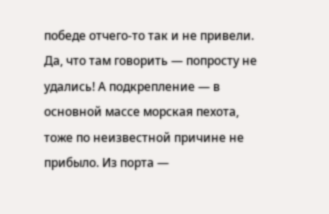победе отчего-то так и не привели. Да, что там говорить — попросту не удались! А подкрепление — в основной массе морская пехота, тоже по неизвестной причине не прибыло. Из порта —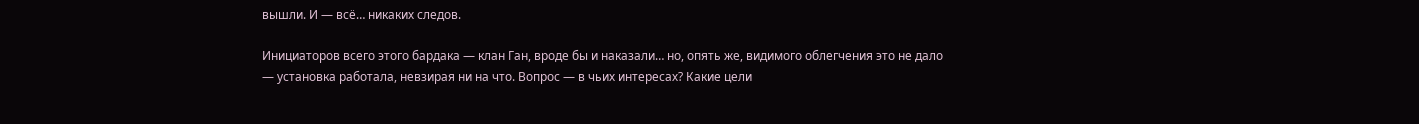вышли. И — всё… никаких следов.

Инициаторов всего этого бардака — клан Ган, вроде бы и наказали… но, опять же, видимого облегчения это не дало — установка работала, невзирая ни на что. Вопрос — в чьих интересах? Какие цели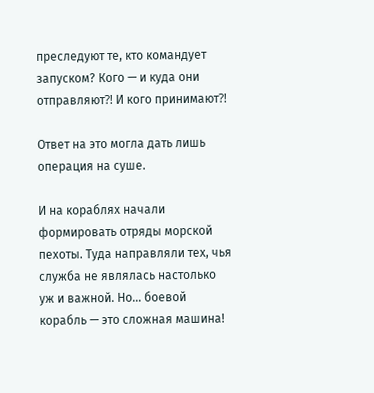преследуют те, кто командует запуском? Кого — и куда они отправляют⁈ И кого принимают⁈

Ответ на это могла дать лишь операция на суше.

И на кораблях начали формировать отряды морской пехоты. Туда направляли тех, чья служба не являлась настолько уж и важной. Но… боевой корабль — это сложная машина!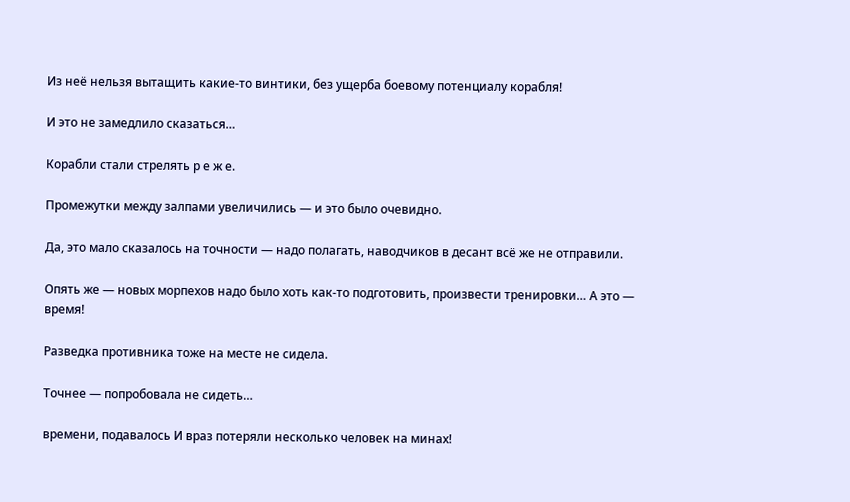Из неё нельзя вытащить какие-то винтики, без ущерба боевому потенциалу корабля!

И это не замедлило сказаться…

Корабли стали стрелять р е ж е.

Промежутки между залпами увеличились — и это было очевидно.

Да, это мало сказалось на точности — надо полагать, наводчиков в десант всё же не отправили.

Опять же — новых морпехов надо было хоть как-то подготовить, произвести тренировки… А это — время!

Разведка противника тоже на месте не сидела.

Точнее — попробовала не сидеть…

времени, подавалось И враз потеряли несколько человек на минах!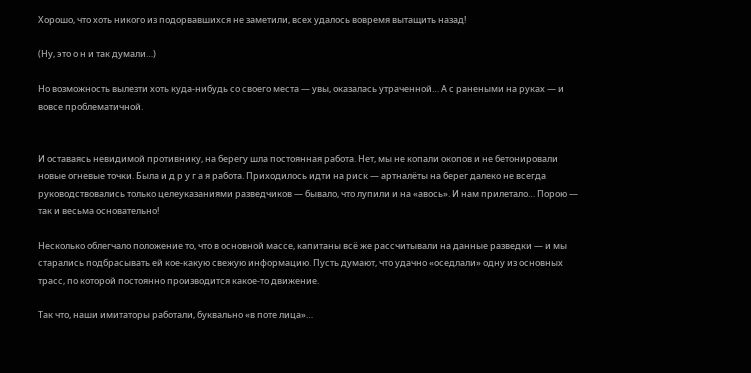Хорошо, что хоть никого из подорвавшихся не заметили, всех удалось вовремя вытащить назад!

(Ну, это о н и так думали…)

Но возможность вылезти хоть куда-нибудь со своего места — увы, оказалась утраченной… А с ранеными на руках — и вовсе проблематичной.


И оставаясь невидимой противнику, на берегу шла постоянная работа. Нет, мы не копали окопов и не бетонировали новые огневые точки. Была и д р у г а я работа. Приходилось идти на риск — артналёты на берег далеко не всегда руководствовались только целеуказаниями разведчиков — бывало, что лупили и на «авось». И нам прилетало… Порою — так и весьма основательно!

Несколько облегчало положение то, что в основной массе, капитаны всё же рассчитывали на данные разведки — и мы старались подбрасывать ей кое-какую свежую информацию. Пусть думают, что удачно «оседлали» одну из основных трасс, по которой постоянно производится какое-то движение.

Так что, наши имитаторы работали, буквально «в поте лица»…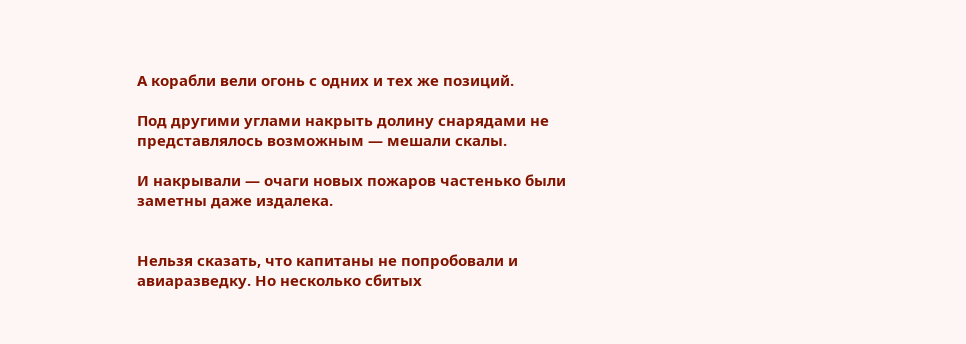А корабли вели огонь с одних и тех же позиций.

Под другими углами накрыть долину снарядами не представлялось возможным — мешали скалы.

И накрывали — очаги новых пожаров частенько были заметны даже издалека.


Нельзя сказать, что капитаны не попробовали и авиаразведку. Но несколько сбитых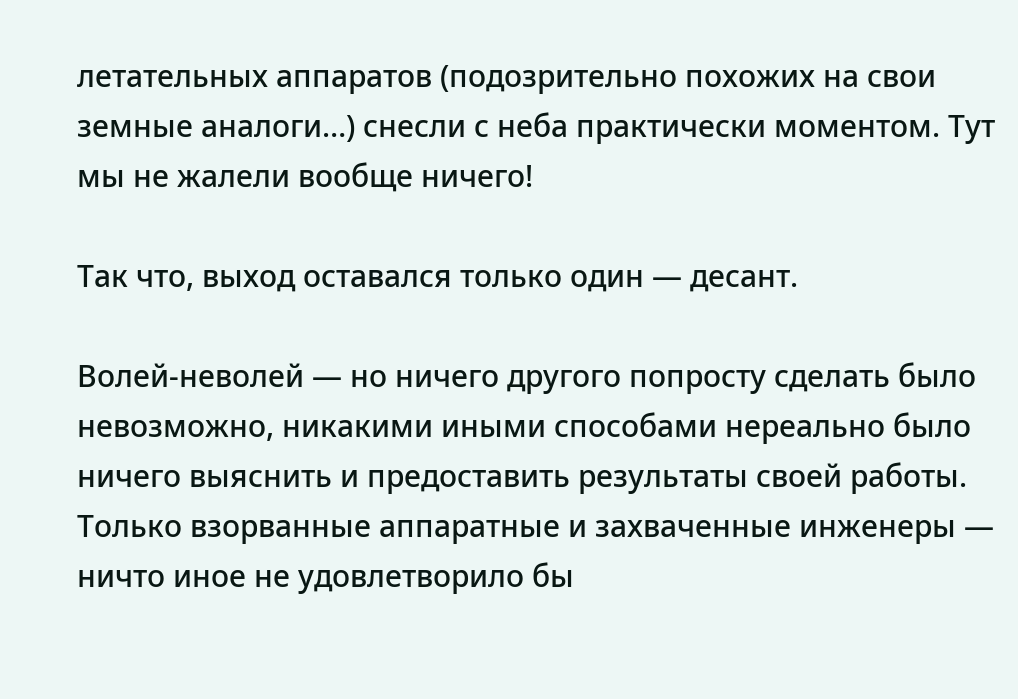летательных аппаратов (подозрительно похожих на свои земные аналоги…) снесли с неба практически моментом. Тут мы не жалели вообще ничего!

Так что, выход оставался только один — десант.

Волей-неволей — но ничего другого попросту сделать было невозможно, никакими иными способами нереально было ничего выяснить и предоставить результаты своей работы. Только взорванные аппаратные и захваченные инженеры — ничто иное не удовлетворило бы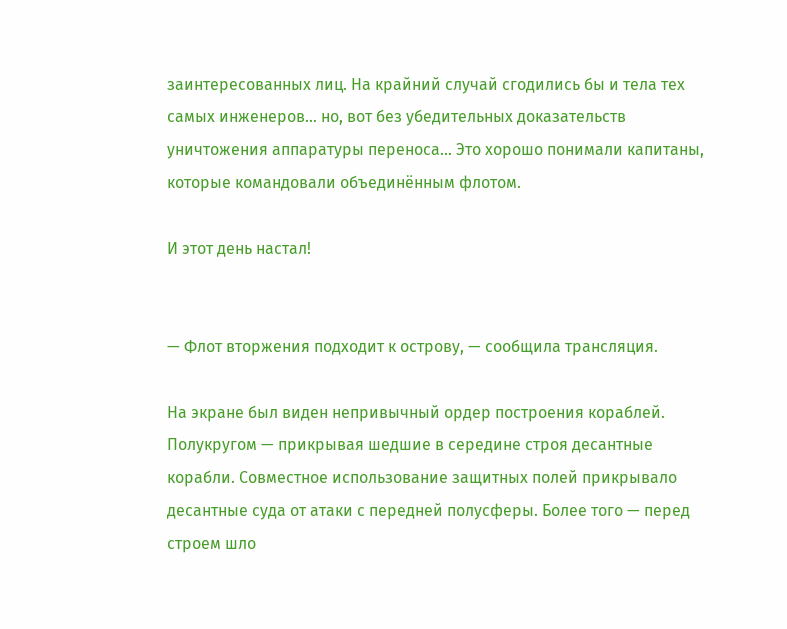заинтересованных лиц. На крайний случай сгодились бы и тела тех самых инженеров… но, вот без убедительных доказательств уничтожения аппаратуры переноса… Это хорошо понимали капитаны, которые командовали объединённым флотом.

И этот день настал!


— Флот вторжения подходит к острову, — сообщила трансляция.

На экране был виден непривычный ордер построения кораблей. Полукругом — прикрывая шедшие в середине строя десантные корабли. Совместное использование защитных полей прикрывало десантные суда от атаки с передней полусферы. Более того — перед строем шло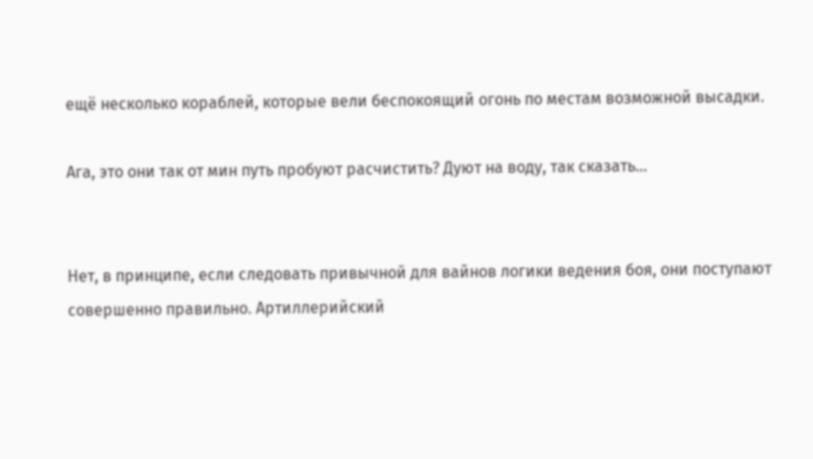ещё несколько кораблей, которые вели беспокоящий огонь по местам возможной высадки.

Ага, это они так от мин путь пробуют расчистить? Дуют на воду, так сказать…


Нет, в принципе, если следовать привычной для вайнов логики ведения боя, они поступают совершенно правильно. Артиллерийский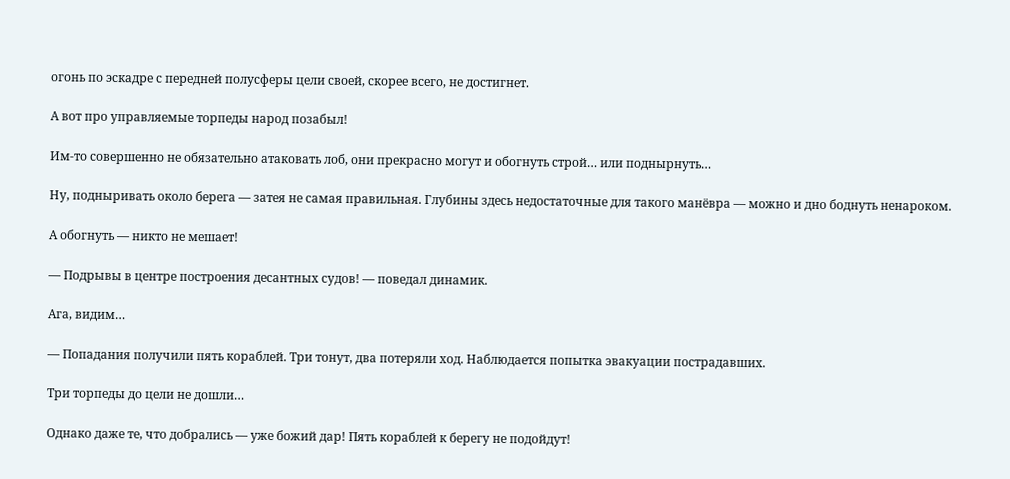огонь по эскадре с передней полусферы цели своей, скорее всего, не достигнет.

А вот про управляемые торпеды народ позабыл!

Им-то совершенно не обязательно атаковать лоб, они прекрасно могут и обогнуть строй… или поднырнуть…

Ну, подныривать около берега — затея не самая правильная. Глубины здесь недостаточные для такого манёвра — можно и дно боднуть ненароком.

А обогнуть — никто не мешает!

— Подрывы в центре построения десантных судов! — поведал динамик.

Ага, видим…

— Попадания получили пять кораблей. Три тонут, два потеряли ход. Наблюдается попытка эвакуации пострадавших.

Три торпеды до цели не дошли…

Однако даже те, что добрались — уже божий дар! Пять кораблей к берегу не подойдут!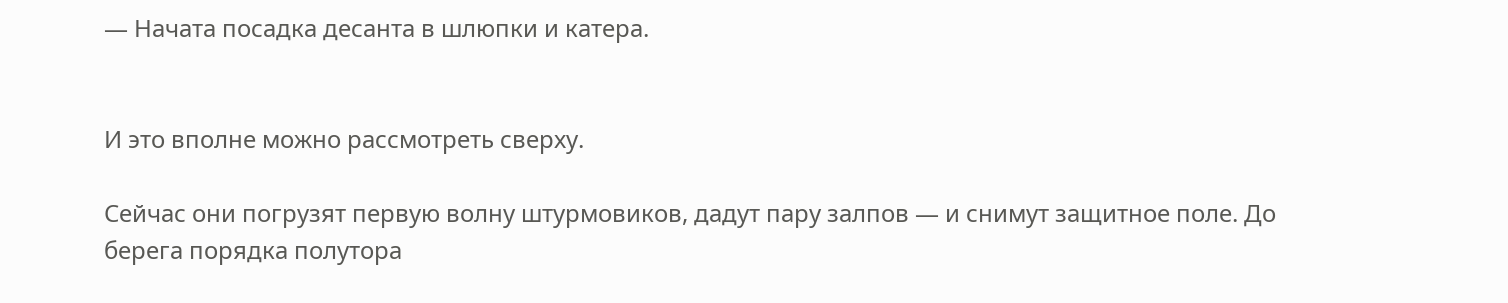— Начата посадка десанта в шлюпки и катера.


И это вполне можно рассмотреть сверху.

Сейчас они погрузят первую волну штурмовиков, дадут пару залпов — и снимут защитное поле. До берега порядка полутора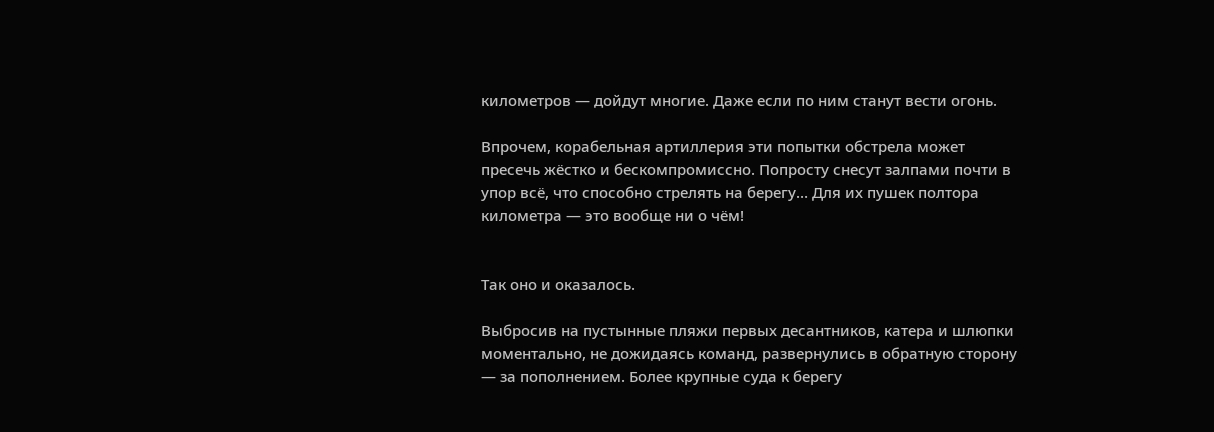километров — дойдут многие. Даже если по ним станут вести огонь.

Впрочем, корабельная артиллерия эти попытки обстрела может пресечь жёстко и бескомпромиссно. Попросту снесут залпами почти в упор всё, что способно стрелять на берегу… Для их пушек полтора километра — это вообще ни о чём!


Так оно и оказалось.

Выбросив на пустынные пляжи первых десантников, катера и шлюпки моментально, не дожидаясь команд, развернулись в обратную сторону — за пополнением. Более крупные суда к берегу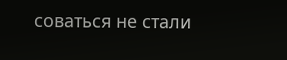соваться не стали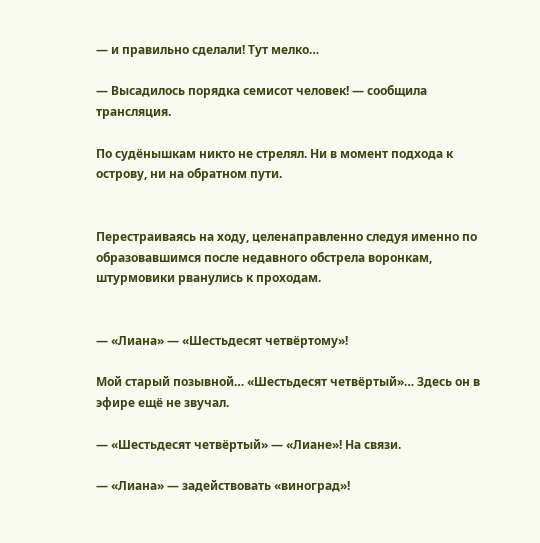— и правильно сделали! Тут мелко…

— Высадилось порядка семисот человек! — сообщила трансляция.

По судёнышкам никто не стрелял. Ни в момент подхода к острову, ни на обратном пути.


Перестраиваясь на ходу, целенаправленно следуя именно по образовавшимся после недавного обстрела воронкам, штурмовики рванулись к проходам.


— «Лиана» — «Шестьдесят четвёртому»!

Мой старый позывной… «Шестьдесят четвёртый»… Здесь он в эфире ещё не звучал.

— «Шестьдесят четвёртый» — «Лиане»! На связи.

— «Лиана» — задействовать «виноград»!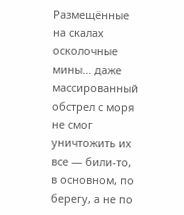Размещённые на скалах осколочные мины… даже массированный обстрел с моря не смог уничтожить их все — били-то, в основном, по берегу, а не по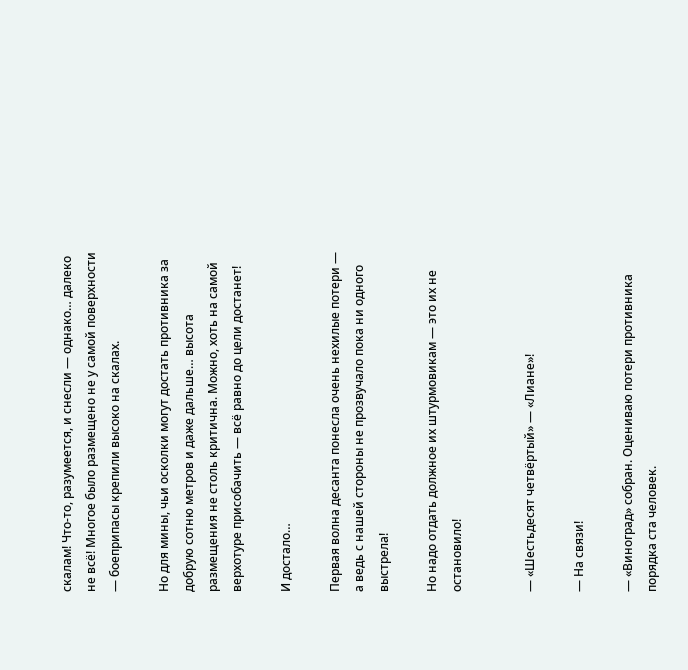скалам! Что-то, разумеется, и снесли — однако… далеко не всё! Многое было размещено не у самой поверхности — боеприпасы крепили высоко на скалах.

Но для мины, чьи осколки могут достать противника за добрую сотню метров и даже дальше… высота размещения не столь критична. Можно, хоть на самой верхотуре присобачить — всё равно до цели достанет!

И достало…

Первая волна десанта понесла очень нехилые потери — а ведь с нашей стороны не прозвучало пока ни одного выстрела!

Но надо отдать должное их штурмовикам — это их не остановило!


— «Шестьдесят четвёртый» — «Лиане»!

— На связи!

— «Виноград» собран. Оцениваю потери противника порядка ста человек.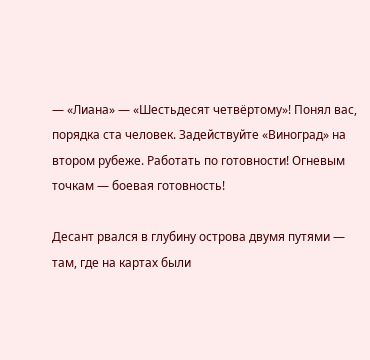— «Лиана» — «Шестьдесят четвёртому»! Понял вас, порядка ста человек. Задействуйте «Виноград» на втором рубеже. Работать по готовности! Огневым точкам — боевая готовность!

Десант рвался в глубину острова двумя путями — там, где на картах были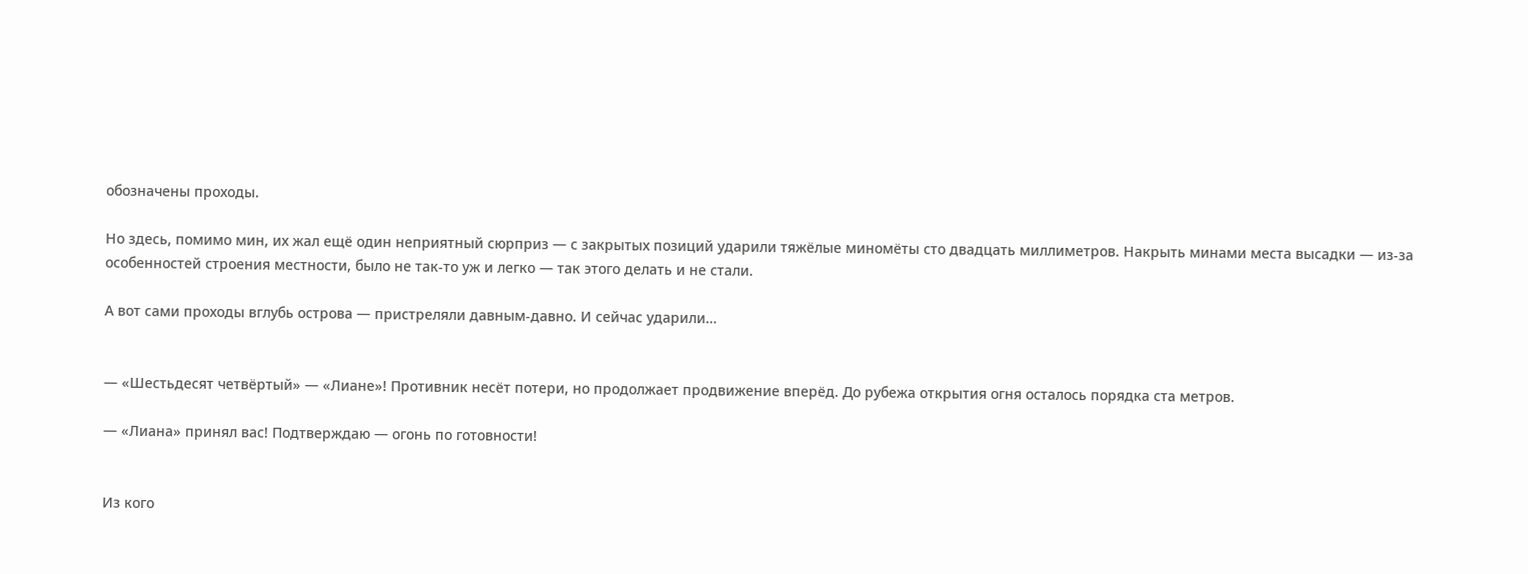обозначены проходы.

Но здесь, помимо мин, их жал ещё один неприятный сюрприз — с закрытых позиций ударили тяжёлые миномёты сто двадцать миллиметров. Накрыть минами места высадки — из-за особенностей строения местности, было не так-то уж и легко — так этого делать и не стали.

А вот сами проходы вглубь острова — пристреляли давным-давно. И сейчас ударили…


— «Шестьдесят четвёртый» — «Лиане»! Противник несёт потери, но продолжает продвижение вперёд. До рубежа открытия огня осталось порядка ста метров.

— «Лиана» принял вас! Подтверждаю — огонь по готовности!


Из кого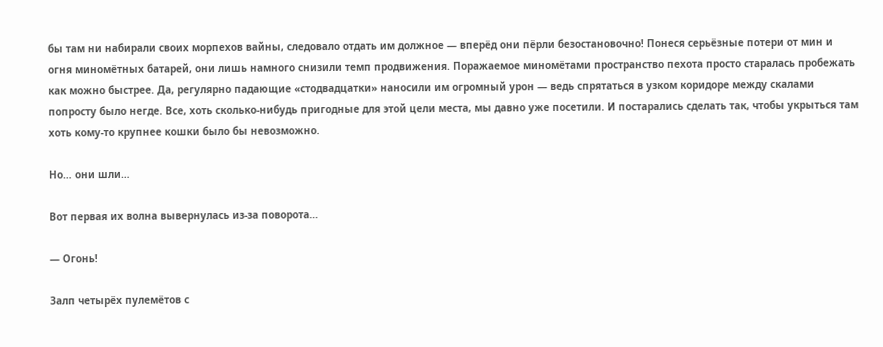бы там ни набирали своих морпехов вайны, следовало отдать им должное — вперёд они пёрли безостановочно! Понеся серьёзные потери от мин и огня миномётных батарей, они лишь намного снизили темп продвижения. Поражаемое миномётами пространство пехота просто старалась пробежать как можно быстрее. Да, регулярно падающие «стодвадцатки» наносили им огромный урон — ведь спрятаться в узком коридоре между скалами попросту было негде. Все, хоть сколько-нибудь пригодные для этой цели места, мы давно уже посетили. И постарались сделать так, чтобы укрыться там хоть кому-то крупнее кошки было бы невозможно.

Но… они шли…

Вот первая их волна вывернулась из-за поворота…

— Огонь!

Залп четырёх пулемётов с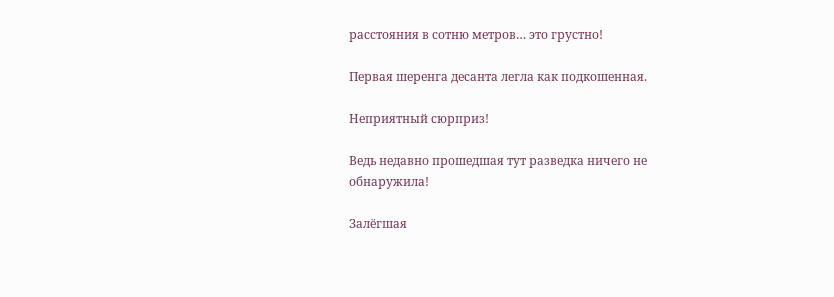расстояния в сотню метров… это грустно!

Первая шеренга десанта легла как подкошенная.

Неприятный сюрприз!

Ведь недавно прошедшая тут разведка ничего не обнаружила!

Залёгшая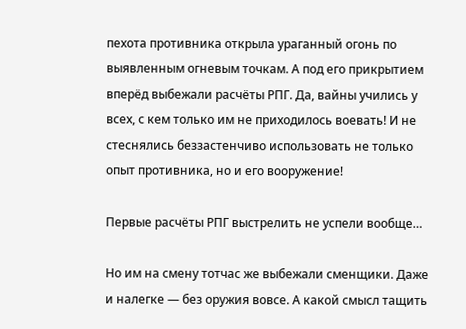пехота противника открыла ураганный огонь по выявленным огневым точкам. А под его прикрытием вперёд выбежали расчёты РПГ. Да, вайны учились у всех, с кем только им не приходилось воевать! И не стеснялись беззастенчиво использовать не только опыт противника, но и его вооружение!

Первые расчёты РПГ выстрелить не успели вообще…

Но им на смену тотчас же выбежали сменщики. Даже и налегке — без оружия вовсе. А какой смысл тащить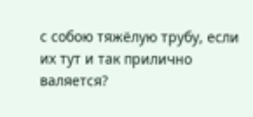с собою тяжёлую трубу, если их тут и так прилично валяется?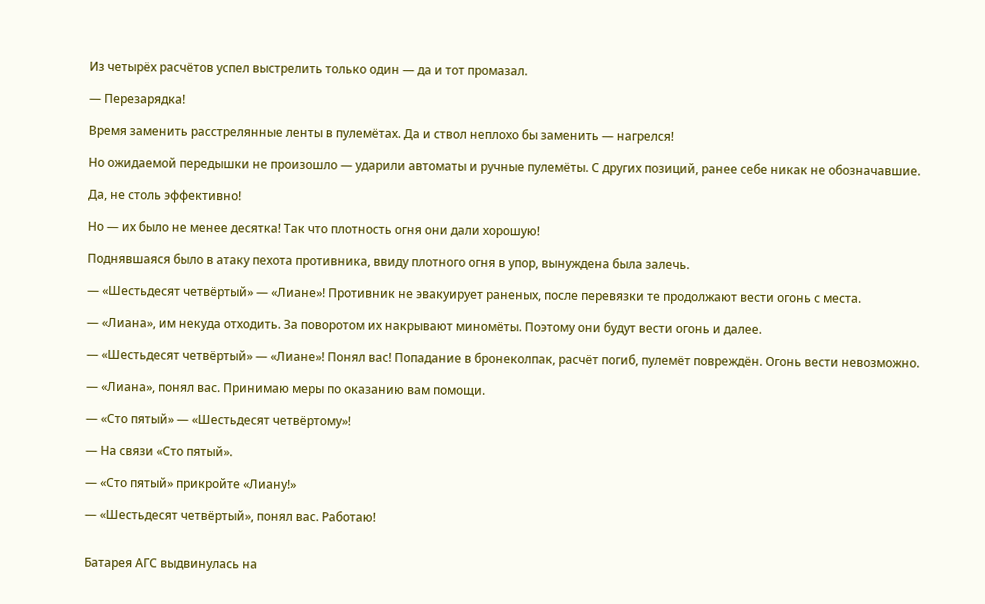Из четырёх расчётов успел выстрелить только один — да и тот промазал.

— Перезарядка!

Время заменить расстрелянные ленты в пулемётах. Да и ствол неплохо бы заменить — нагрелся!

Но ожидаемой передышки не произошло — ударили автоматы и ручные пулемёты. С других позиций, ранее себе никак не обозначавшие.

Да, не столь эффективно!

Но — их было не менее десятка! Так что плотность огня они дали хорошую!

Поднявшаяся было в атаку пехота противника, ввиду плотного огня в упор, вынуждена была залечь.

— «Шестьдесят четвёртый» — «Лиане»! Противник не эвакуирует раненых, после перевязки те продолжают вести огонь с места.

— «Лиана», им некуда отходить. За поворотом их накрывают миномёты. Поэтому они будут вести огонь и далее.

— «Шестьдесят четвёртый» — «Лиане»! Понял вас! Попадание в бронеколпак, расчёт погиб, пулемёт повреждён. Огонь вести невозможно.

— «Лиана», понял вас. Принимаю меры по оказанию вам помощи.

— «Сто пятый» — «Шестьдесят четвёртому»!

— На связи «Сто пятый».

— «Сто пятый» прикройте «Лиану!»

— «Шестьдесят четвёртый», понял вас. Работаю!


Батарея АГС выдвинулась на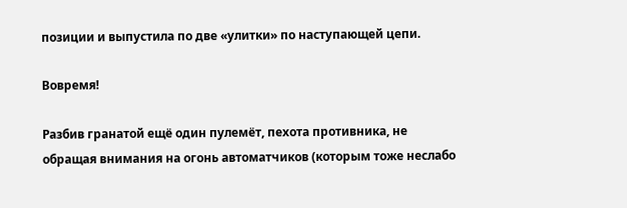позиции и выпустила по две «улитки» по наступающей цепи.

Вовремя!

Разбив гранатой ещё один пулемёт, пехота противника, не обращая внимания на огонь автоматчиков (которым тоже неслабо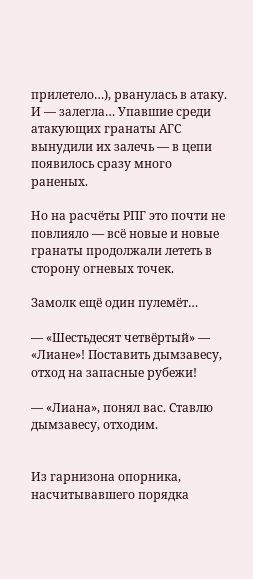прилетело…), рванулась в атаку. И — залегла… Упавшие среди атакующих гранаты АГС вынудили их залечь — в цепи появилось сразу много раненых.

Но на расчёты РПГ это почти не повлияло — всё новые и новые гранаты продолжали лететь в сторону огневых точек.

Замолк ещё один пулемёт…

— «Шестьдесят четвёртый» — «Лиане»! Поставить дымзавесу, отход на запасные рубежи!

— «Лиана», понял вас. Ставлю дымзавесу, отходим.


Из гарнизона опорника, насчитывавшего порядка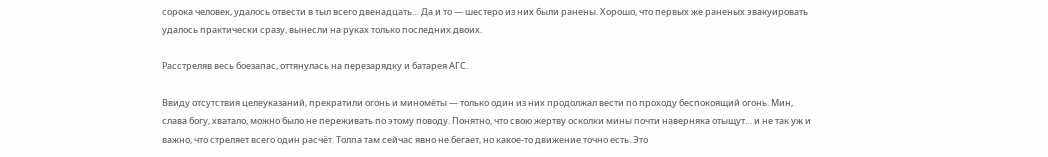сорока человек, удалось отвести в тыл всего двенадцать… Да и то — шестеро из них были ранены. Хорошо, что первых же раненых эвакуировать удалось практически сразу, вынесли на руках только последних двоих.

Расстреляв весь боезапас, оттянулась на перезарядку и батарея АГС.

Ввиду отсутствия целеуказаний, прекратили огонь и миномёты — только один из них продолжал вести по проходу беспокоящий огонь. Мин, слава богу, хватало, можно было не переживать по этому поводу. Понятно, что свою жертву осколки мины почти наверняка отыщут… и не так уж и важно, что стреляет всего один расчёт. Толпа там сейчас явно не бегает, но какое-то движение точно есть. Это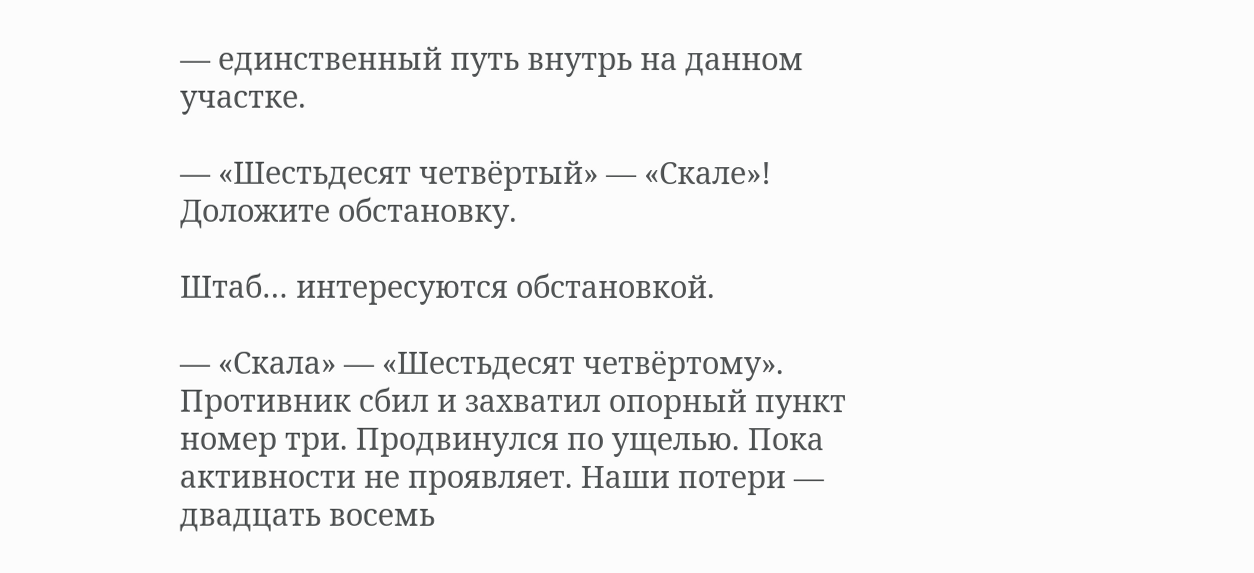— единственный путь внутрь на данном участке.

— «Шестьдесят четвёртый» — «Скале»! Доложите обстановку.

Штаб… интересуются обстановкой.

— «Скала» — «Шестьдесят четвёртому». Противник сбил и захватил опорный пункт номер три. Продвинулся по ущелью. Пока активности не проявляет. Наши потери — двадцать восемь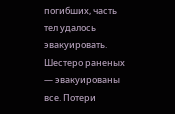погибших, часть тел удалось эвакуировать. Шестеро раненых — эвакуированы все. Потери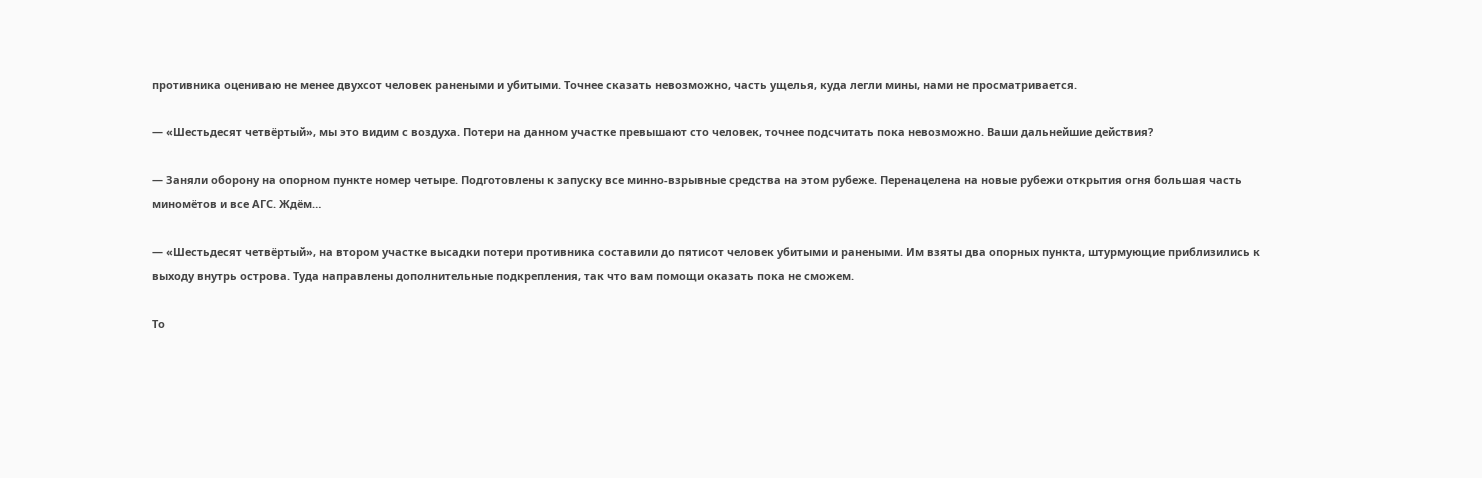противника оцениваю не менее двухсот человек ранеными и убитыми. Точнее сказать невозможно, часть ущелья, куда легли мины, нами не просматривается.

— «Шестьдесят четвёртый», мы это видим с воздуха. Потери на данном участке превышают сто человек, точнее подсчитать пока невозможно. Ваши дальнейшие действия?

— Заняли оборону на опорном пункте номер четыре. Подготовлены к запуску все минно-взрывные средства на этом рубеже. Перенацелена на новые рубежи открытия огня большая часть миномётов и все АГС. Ждём…

— «Шестьдесят четвёртый», на втором участке высадки потери противника составили до пятисот человек убитыми и ранеными. Им взяты два опорных пункта, штурмующие приблизились к выходу внутрь острова. Туда направлены дополнительные подкрепления, так что вам помощи оказать пока не сможем.

То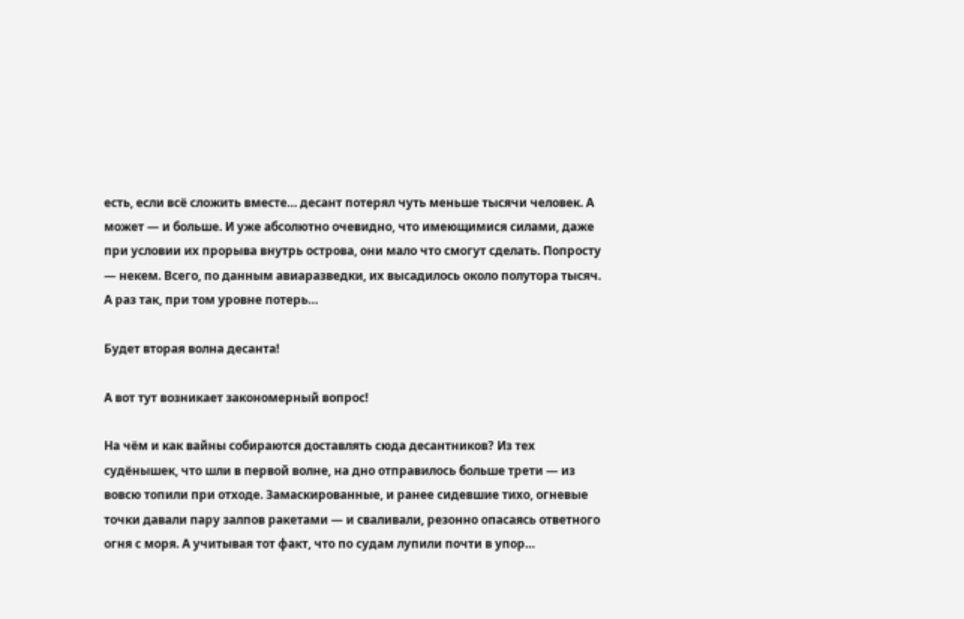есть, если всё сложить вместе… десант потерял чуть меньше тысячи человек. А может — и больше. И уже абсолютно очевидно, что имеющимися силами, даже при условии их прорыва внутрь острова, они мало что смогут сделать. Попросту — некем. Всего, по данным авиаразведки, их высадилось около полутора тысяч. А раз так, при том уровне потерь…

Будет вторая волна десанта!

А вот тут возникает закономерный вопрос!

На чём и как вайны собираются доставлять сюда десантников? Из тех судёнышек, что шли в первой волне, на дно отправилось больше трети — из вовсю топили при отходе. Замаскированные, и ранее сидевшие тихо, огневые точки давали пару залпов ракетами — и сваливали, резонно опасаясь ответного огня с моря. А учитывая тот факт, что по судам лупили почти в упор…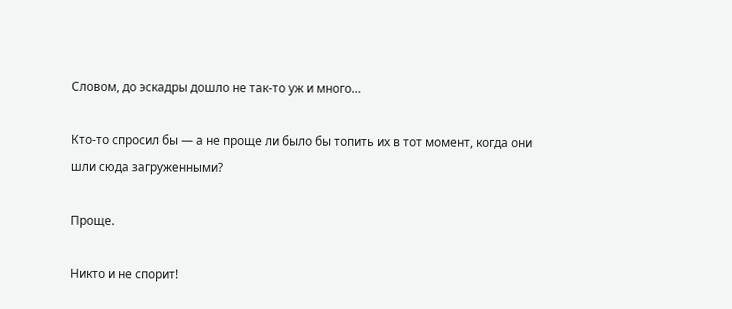Словом, до эскадры дошло не так-то уж и много…

Кто-то спросил бы — а не проще ли было бы топить их в тот момент, когда они шли сюда загруженными?

Проще.

Никто и не спорит!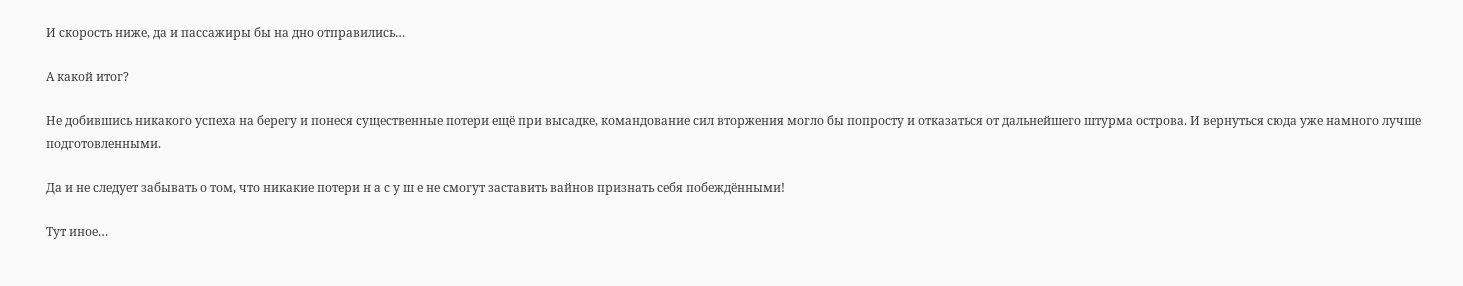И скорость ниже, да и пассажиры бы на дно отправились…

А какой итог?

Не добившись никакого успеха на берегу и понеся существенные потери ещё при высадке, командование сил вторжения могло бы попросту и отказаться от дальнейшего штурма острова. И вернуться сюда уже намного лучше подготовленными.

Да и не следует забывать о том, что никакие потери н а с у ш е не смогут заставить вайнов признать себя побеждёнными!

Тут иное…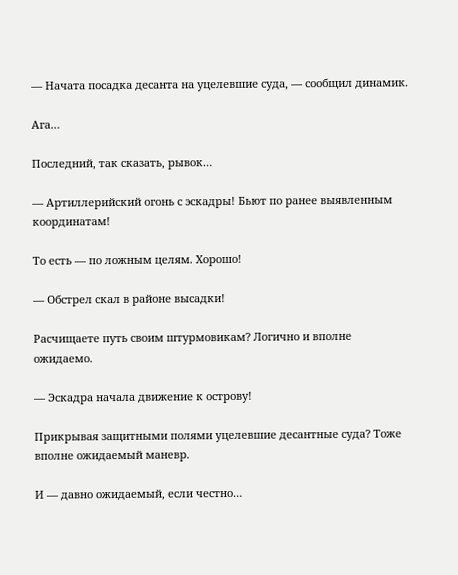— Начата посадка десанта на уцелевшие суда, — сообщил динамик.

Ага…

Последний, так сказать, рывок…

— Артиллерийский огонь с эскадры! Бьют по ранее выявленным координатам!

То есть — по ложным целям. Хорошо!

— Обстрел скал в районе высадки!

Расчищаете путь своим штурмовикам? Логично и вполне ожидаемо.

— Эскадра начала движение к острову!

Прикрывая защитными полями уцелевшие десантные суда? Тоже вполне ожидаемый маневр.

И — давно ожидаемый, если честно…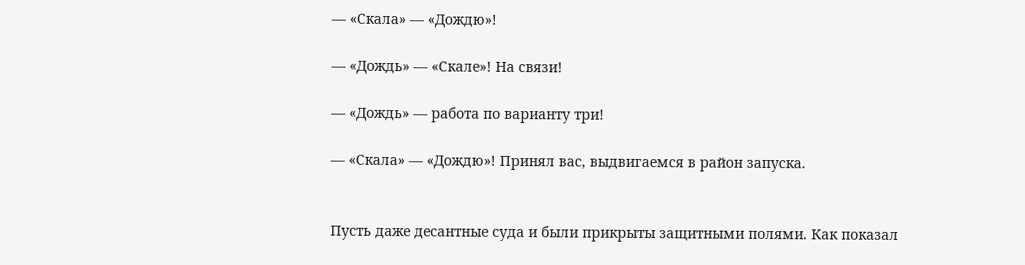— «Скала» — «Дождю»!

— «Дождь» — «Скале»! На связи!

— «Дождь» — работа по варианту три!

— «Скала» — «Дождю»! Принял вас, выдвигаемся в район запуска.


Пусть даже десантные суда и были прикрыты защитными полями. Как показал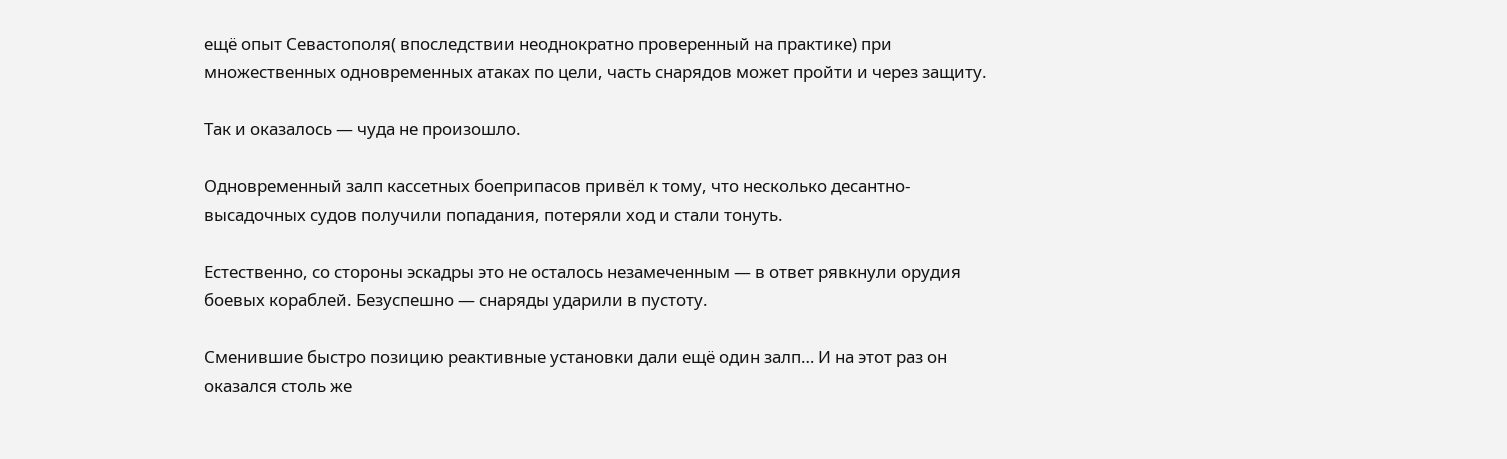ещё опыт Севастополя( впоследствии неоднократно проверенный на практике) при множественных одновременных атаках по цели, часть снарядов может пройти и через защиту.

Так и оказалось — чуда не произошло.

Одновременный залп кассетных боеприпасов привёл к тому, что несколько десантно-высадочных судов получили попадания, потеряли ход и стали тонуть.

Естественно, со стороны эскадры это не осталось незамеченным — в ответ рявкнули орудия боевых кораблей. Безуспешно — снаряды ударили в пустоту.

Сменившие быстро позицию реактивные установки дали ещё один залп… И на этот раз он оказался столь же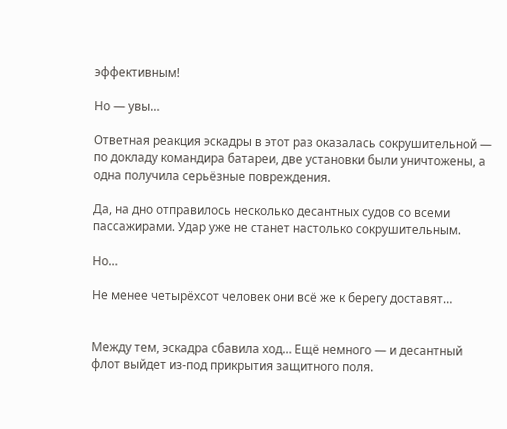эффективным!

Но — увы…

Ответная реакция эскадры в этот раз оказалась сокрушительной — по докладу командира батареи, две установки были уничтожены, а одна получила серьёзные повреждения.

Да, на дно отправилось несколько десантных судов со всеми пассажирами. Удар уже не станет настолько сокрушительным.

Но…

Не менее четырёхсот человек они всё же к берегу доставят…


Между тем, эскадра сбавила ход… Ещё немного — и десантный флот выйдет из-под прикрытия защитного поля.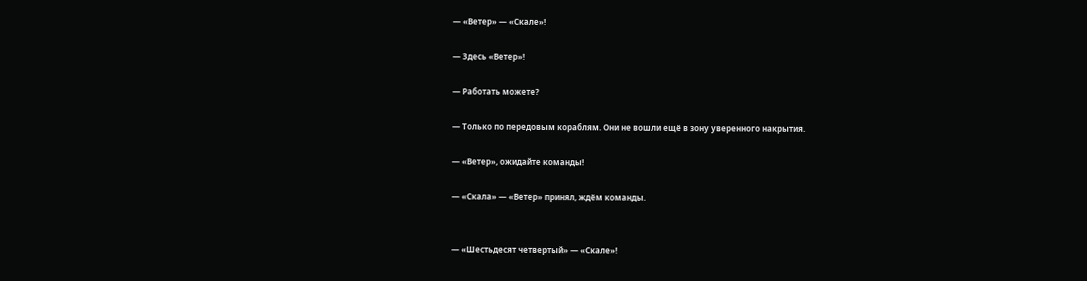— «Ветер» — «Скале»!

— Здесь «Ветер»!

— Работать можете?

— Только по передовым кораблям. Они не вошли ещё в зону уверенного накрытия.

— «Ветер», ожидайте команды!

— «Скала» — «Ветер» принял, ждём команды.


— «Шестьдесят четвертый» — «Скале»!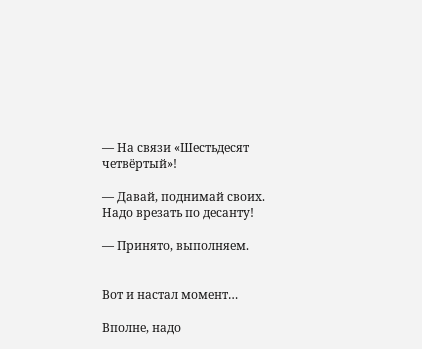— На связи «Шестьдесят четвёртый»!

— Давай, поднимай своих. Надо врезать по десанту!

— Принято, выполняем.


Вот и настал момент…

Вполне, надо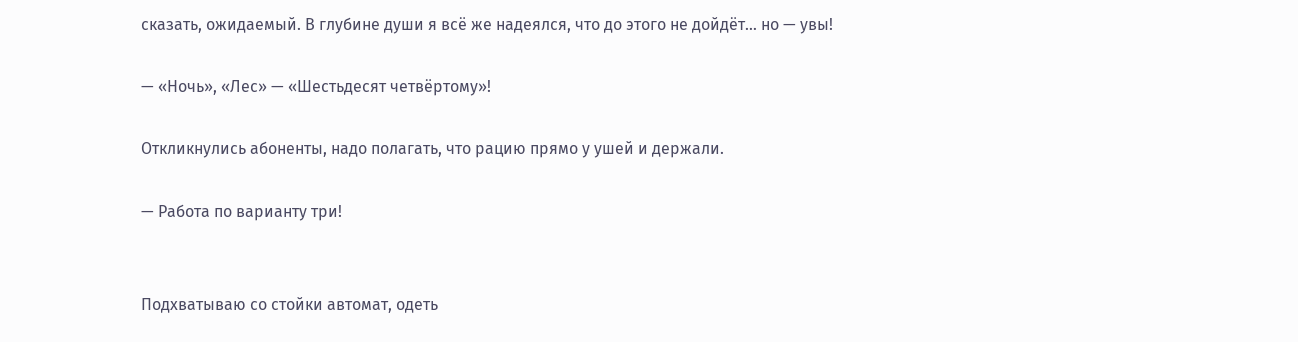сказать, ожидаемый. В глубине души я всё же надеялся, что до этого не дойдёт… но — увы!

— «Ночь», «Лес» — «Шестьдесят четвёртому»!

Откликнулись абоненты, надо полагать, что рацию прямо у ушей и держали.

— Работа по варианту три!


Подхватываю со стойки автомат, одеть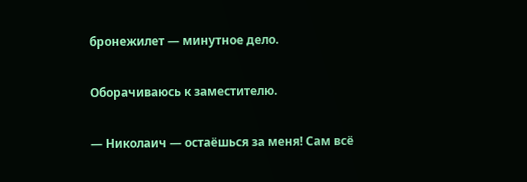бронежилет — минутное дело.

Оборачиваюсь к заместителю.

— Николаич — остаёшься за меня! Сам всё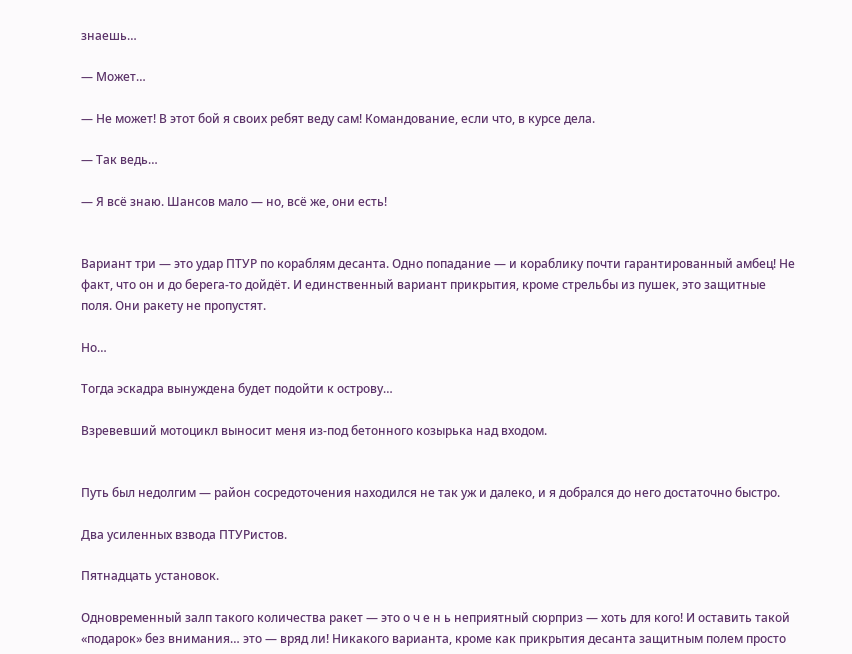знаешь…

— Может…

— Не может! В этот бой я своих ребят веду сам! Командование, если что, в курсе дела.

— Так ведь…

— Я всё знаю. Шансов мало — но, всё же, они есть!


Вариант три — это удар ПТУР по кораблям десанта. Одно попадание — и кораблику почти гарантированный амбец! Не факт, что он и до берега-то дойдёт. И единственный вариант прикрытия, кроме стрельбы из пушек, это защитные поля. Они ракету не пропустят.

Но…

Тогда эскадра вынуждена будет подойти к острову…

Взревевший мотоцикл выносит меня из-под бетонного козырька над входом.


Путь был недолгим — район сосредоточения находился не так уж и далеко, и я добрался до него достаточно быстро.

Два усиленных взвода ПТУРистов.

Пятнадцать установок.

Одновременный залп такого количества ракет — это о ч е н ь неприятный сюрприз — хоть для кого! И оставить такой «подарок» без внимания… это — вряд ли! Никакого варианта, кроме как прикрытия десанта защитным полем просто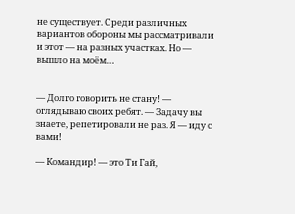не существует. Среди различных вариантов обороны мы рассматривали и этот — на разных участках. Но — вышло на моём…


— Долго говорить не стану! — оглядываю своих ребят. — Задачу вы знаете, репетировали не раз. Я — иду с вами!

— Командир! — это Ти Гай,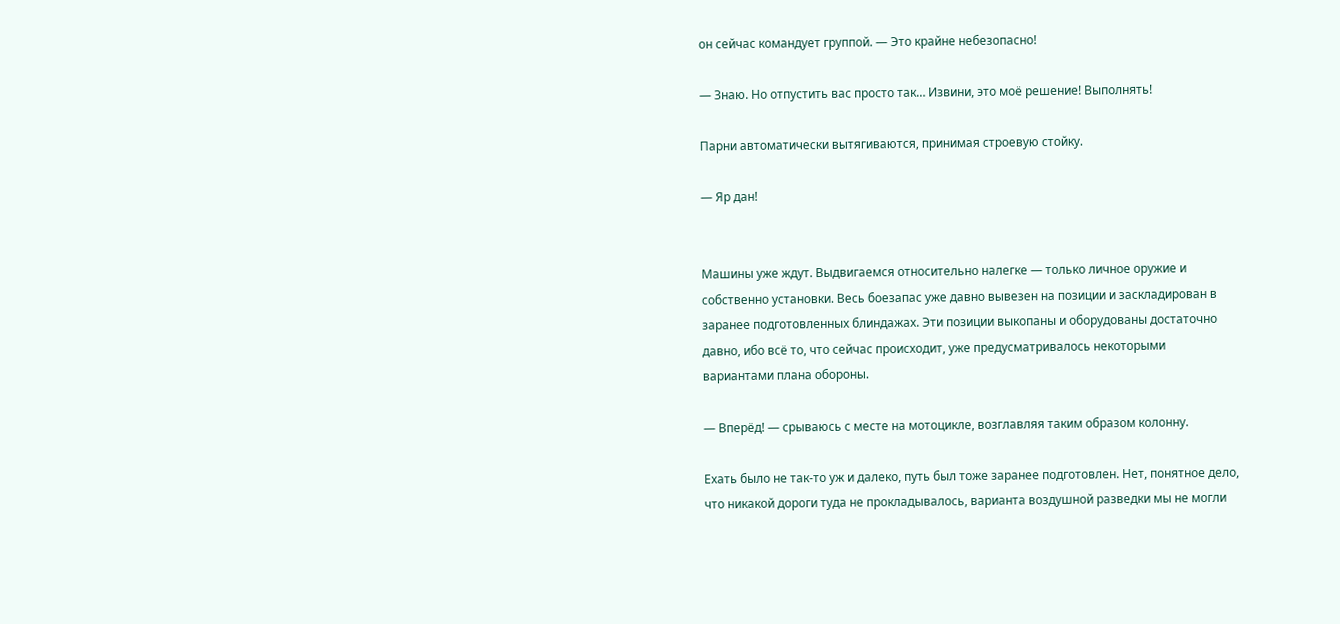он сейчас командует группой. — Это крайне небезопасно!

— Знаю. Но отпустить вас просто так… Извини, это моё решение! Выполнять!

Парни автоматически вытягиваются, принимая строевую стойку.

— Яр дан!


Машины уже ждут. Выдвигаемся относительно налегке — только личное оружие и собственно установки. Весь боезапас уже давно вывезен на позиции и заскладирован в заранее подготовленных блиндажах. Эти позиции выкопаны и оборудованы достаточно давно, ибо всё то, что сейчас происходит, уже предусматривалось некоторыми вариантами плана обороны.

— Вперёд! — срываюсь с месте на мотоцикле, возглавляя таким образом колонну.

Ехать было не так-то уж и далеко, путь был тоже заранее подготовлен. Нет, понятное дело, что никакой дороги туда не прокладывалось, варианта воздушной разведки мы не могли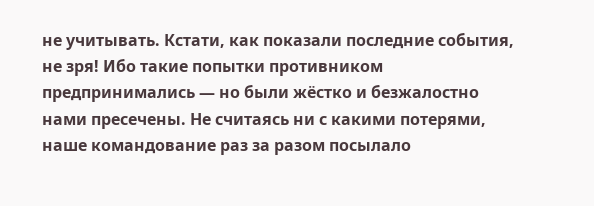не учитывать. Кстати, как показали последние события, не зря! Ибо такие попытки противником предпринимались — но были жёстко и безжалостно нами пресечены. Не считаясь ни с какими потерями, наше командование раз за разом посылало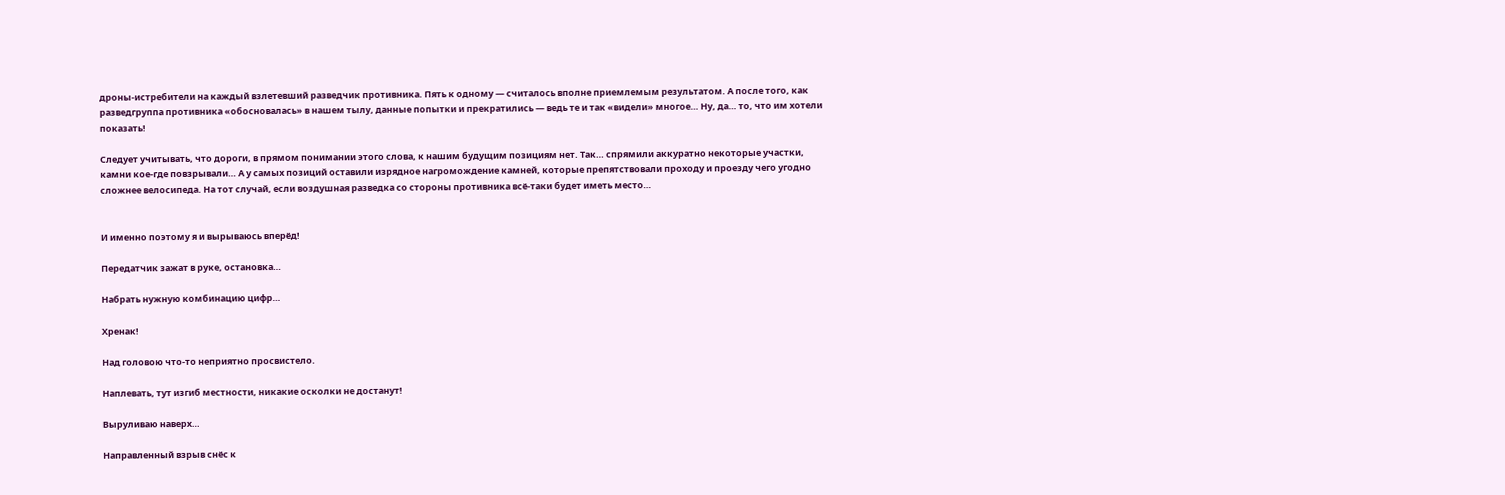дроны-истребители на каждый взлетевший разведчик противника. Пять к одному — считалось вполне приемлемым результатом. А после того, как разведгруппа противника «обосновалась» в нашем тылу, данные попытки и прекратились — ведь те и так «видели» многое… Ну, да… то, что им хотели показать!

Следует учитывать, что дороги, в прямом понимании этого слова, к нашим будущим позициям нет. Так… спрямили аккуратно некоторые участки, камни кое-где повзрывали… А у самых позиций оставили изрядное нагромождение камней, которые препятствовали проходу и проезду чего угодно сложнее велосипеда. На тот случай, если воздушная разведка со стороны противника всё-таки будет иметь место…


И именно поэтому я и вырываюсь вперёд!

Передатчик зажат в руке, остановка…

Набрать нужную комбинацию цифр…

Хренак!

Над головою что-то неприятно просвистело.

Наплевать, тут изгиб местности, никакие осколки не достанут!

Выруливаю наверх…

Направленный взрыв снёс к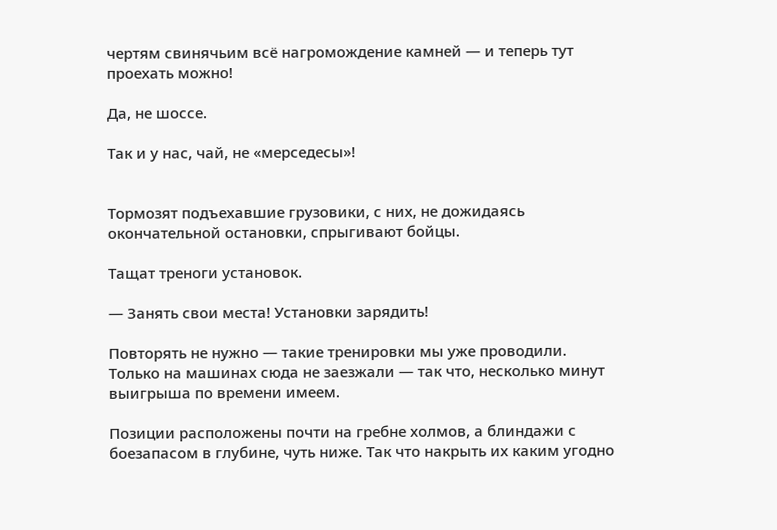чертям свинячьим всё нагромождение камней — и теперь тут проехать можно!

Да, не шоссе.

Так и у нас, чай, не «мерседесы»!


Тормозят подъехавшие грузовики, с них, не дожидаясь окончательной остановки, спрыгивают бойцы.

Тащат треноги установок.

— Занять свои места! Установки зарядить!

Повторять не нужно — такие тренировки мы уже проводили. Только на машинах сюда не заезжали — так что, несколько минут выигрыша по времени имеем.

Позиции расположены почти на гребне холмов, а блиндажи с боезапасом в глубине, чуть ниже. Так что накрыть их каким угодно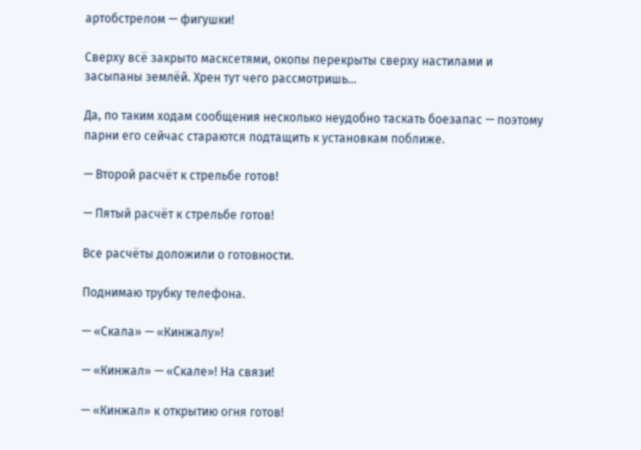артобстрелом — фигушки!

Сверху всё закрыто масксетями, окопы перекрыты сверху настилами и засыпаны землёй. Хрен тут чего рассмотришь…

Да, по таким ходам сообщения несколько неудобно таскать боезапас — поэтому парни его сейчас стараются подтащить к установкам поближе.

— Второй расчёт к стрельбе готов!

— Пятый расчёт к стрельбе готов!

Все расчёты доложили о готовности.

Поднимаю трубку телефона.

— «Скала» — «Кинжалу»!

— «Кинжал» — «Скале»! На связи!

— «Кинжал» к открытию огня готов!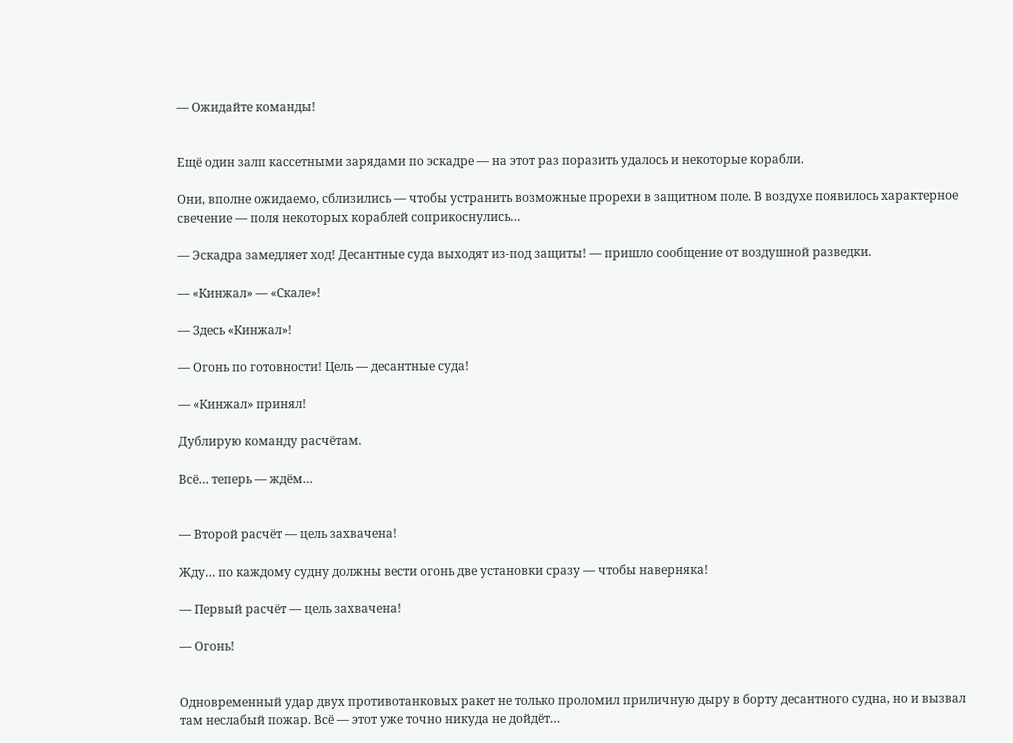— Ожидайте команды!


Ещё один залп кассетными зарядами по эскадре — на этот раз поразить удалось и некоторые корабли.

Они, вполне ожидаемо, сблизились — чтобы устранить возможные прорехи в защитном поле. В воздухе появилось характерное свечение — поля некоторых кораблей соприкоснулись…

— Эскадра замедляет ход! Десантные суда выходят из-под защиты! — пришло сообщение от воздушной разведки.

— «Кинжал» — «Скале»!

— Здесь «Кинжал»!

— Огонь по готовности! Цель — десантные суда!

— «Кинжал» принял!

Дублирую команду расчётам.

Всё… теперь — ждём…


— Второй расчёт — цель захвачена!

Жду… по каждому судну должны вести огонь две установки сразу — чтобы наверняка!

— Первый расчёт — цель захвачена!

— Огонь!


Одновременный удар двух противотанковых ракет не только проломил приличную дыру в борту десантного судна, но и вызвал там неслабый пожар. Всё — этот уже точно никуда не дойдёт…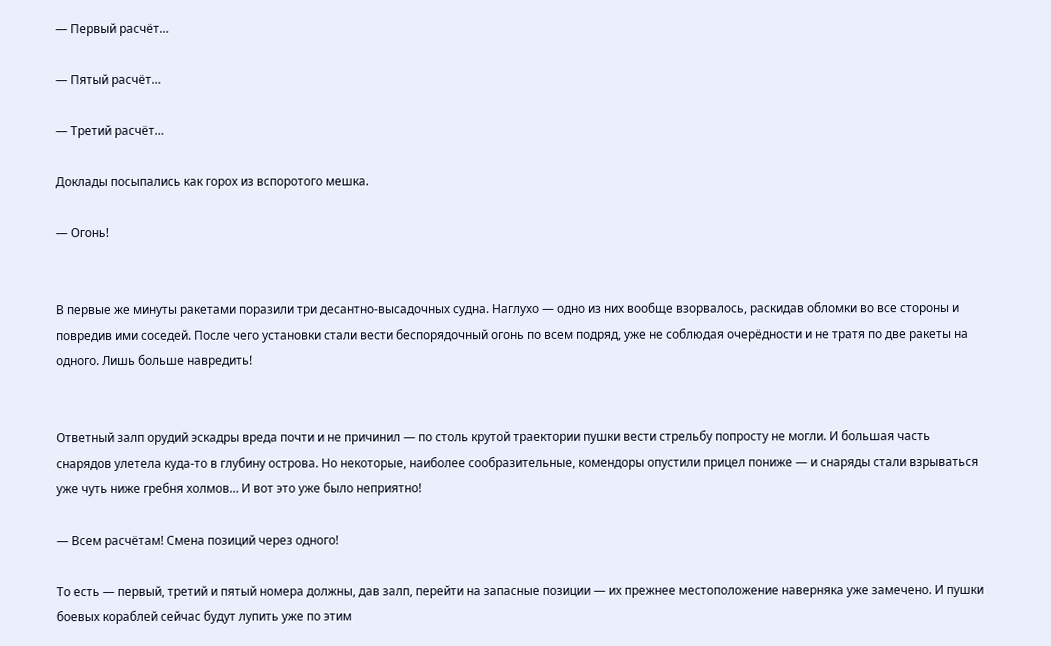— Первый расчёт…

— Пятый расчёт…

— Третий расчёт…

Доклады посыпались как горох из вспоротого мешка.

— Огонь!


В первые же минуты ракетами поразили три десантно-высадочных судна. Наглухо — одно из них вообще взорвалось, раскидав обломки во все стороны и повредив ими соседей. После чего установки стали вести беспорядочный огонь по всем подряд, уже не соблюдая очерёдности и не тратя по две ракеты на одного. Лишь больше навредить!


Ответный залп орудий эскадры вреда почти и не причинил — по столь крутой траектории пушки вести стрельбу попросту не могли. И большая часть снарядов улетела куда-то в глубину острова. Но некоторые, наиболее сообразительные, комендоры опустили прицел пониже — и снаряды стали взрываться уже чуть ниже гребня холмов… И вот это уже было неприятно!

— Всем расчётам! Смена позиций через одного!

То есть — первый, третий и пятый номера должны, дав залп, перейти на запасные позиции — их прежнее местоположение наверняка уже замечено. И пушки боевых кораблей сейчас будут лупить уже по этим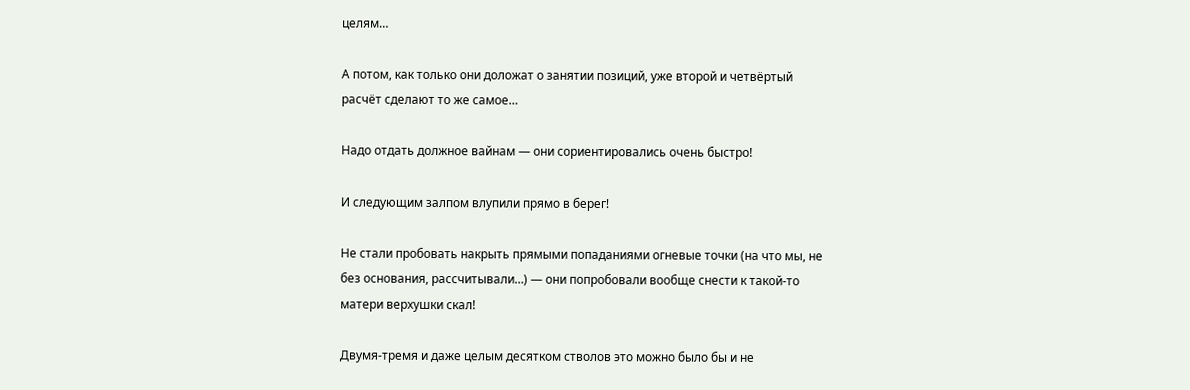целям…

А потом, как только они доложат о занятии позиций, уже второй и четвёртый расчёт сделают то же самое…

Надо отдать должное вайнам — они сориентировались очень быстро!

И следующим залпом влупили прямо в берег!

Не стали пробовать накрыть прямыми попаданиями огневые точки (на что мы, не без основания, рассчитывали…) — они попробовали вообще снести к такой-то матери верхушки скал!

Двумя-тремя и даже целым десятком стволов это можно было бы и не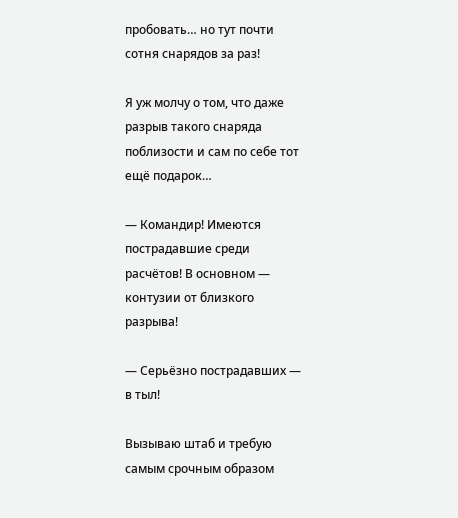пробовать… но тут почти сотня снарядов за раз!

Я уж молчу о том, что даже разрыв такого снаряда поблизости и сам по себе тот ещё подарок…

— Командир! Имеются пострадавшие среди расчётов! В основном — контузии от близкого разрыва!

— Серьёзно пострадавших — в тыл!

Вызываю штаб и требую самым срочным образом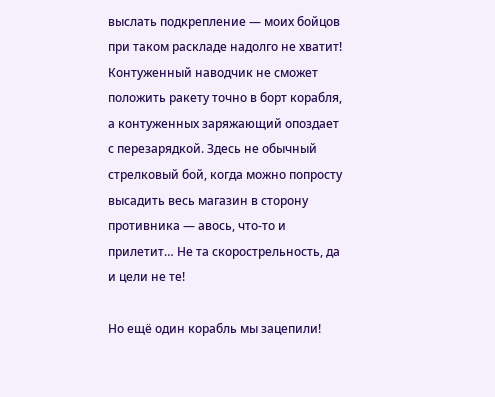выслать подкрепление — моих бойцов при таком раскладе надолго не хватит! Контуженный наводчик не сможет положить ракету точно в борт корабля, а контуженных заряжающий опоздает с перезарядкой. Здесь не обычный стрелковый бой, когда можно попросту высадить весь магазин в сторону противника — авось, что-то и прилетит… Не та скорострельность, да и цели не те!

Но ещё один корабль мы зацепили!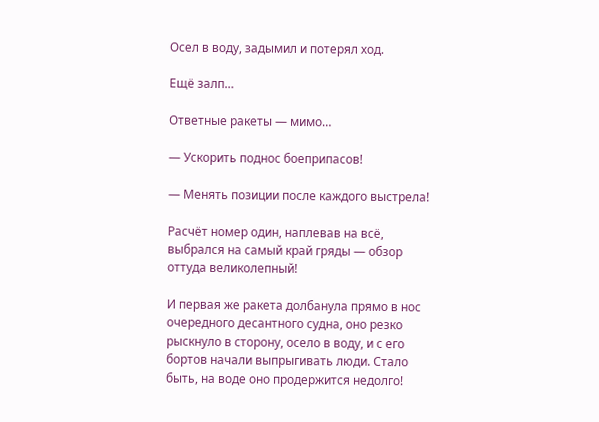Осел в воду, задымил и потерял ход.

Ещё залп…

Ответные ракеты — мимо…

— Ускорить поднос боеприпасов!

— Менять позиции после каждого выстрела!

Расчёт номер один, наплевав на всё, выбрался на самый край гряды — обзор оттуда великолепный!

И первая же ракета долбанула прямо в нос очередного десантного судна, оно резко рыскнуло в сторону, осело в воду, и с его бортов начали выпрыгивать люди. Стало быть, на воде оно продержится недолго!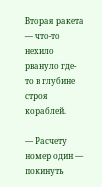Вторая ракета — что-то нехило рвануло где-то в глубине строя кораблей.

— Расчету номер один — покинуть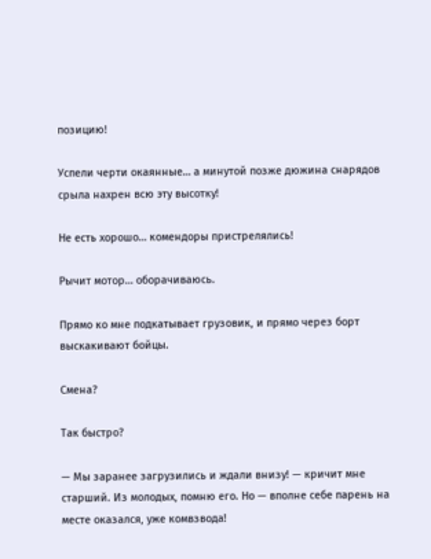позицию!

Успели черти окаянные… а минутой позже дюжина снарядов срыла нахрен всю эту высотку!

Не есть хорошо… комендоры пристрелялись!

Рычит мотор… оборачиваюсь.

Прямо ко мне подкатывает грузовик, и прямо через борт выскакивают бойцы.

Смена?

Так быстро?

— Мы заранее загрузились и ждали внизу! — кричит мне старший. Из молодых, помню его. Но — вполне себе парень на месте оказался, уже комвзвода!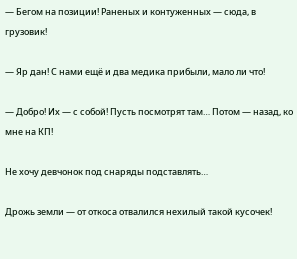— Бегом на позиции! Раненых и контуженных — сюда, в грузовик!

— Яр дан! С нами ещё и два медика прибыли, мало ли что!

— Добро! Их — с собой! Пусть посмотрят там… Потом — назад, ко мне на КП!

Не хочу девчонок под снаряды подставлять…

Дрожь земли — от откоса отвалился нехилый такой кусочек!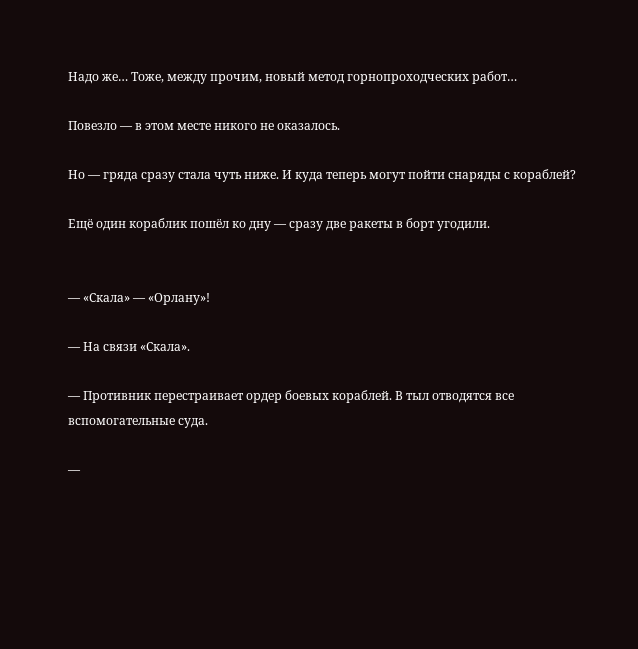Надо же… Тоже, между прочим, новый метод горнопроходческих работ…

Повезло — в этом месте никого не оказалось.

Но — гряда сразу стала чуть ниже. И куда теперь могут пойти снаряды с кораблей?

Ещё один кораблик пошёл ко дну — сразу две ракеты в борт угодили.


— «Скала» — «Орлану»!

— На связи «Скала».

— Противник перестраивает ордер боевых кораблей. В тыл отводятся все вспомогательные суда.

—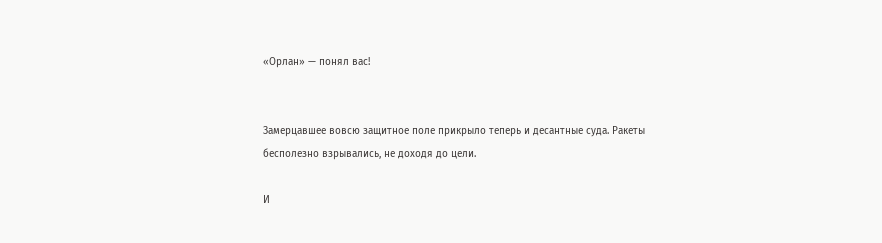«Орлан» — понял вас!


Замерцавшее вовсю защитное поле прикрыло теперь и десантные суда. Ракеты бесполезно взрывались, не доходя до цели.

И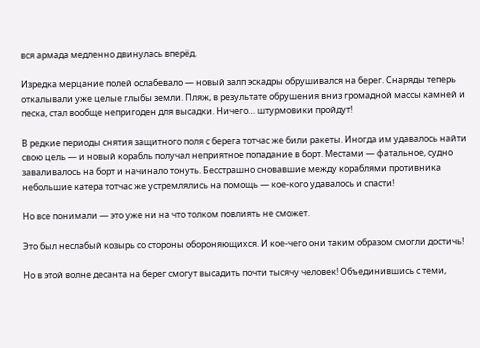вся армада медленно двинулась вперёд.

Изредка мерцание полей ослабевало — новый залп эскадры обрушивался на берег. Снаряды теперь откалывали уже целые глыбы земли. Пляж, в результате обрушения вниз громадной массы камней и песка, стал вообще непригоден для высадки. Ничего… штурмовики пройдут!

В редкие периоды снятия защитного поля с берега тотчас же били ракеты. Иногда им удавалось найти свою цель — и новый корабль получал неприятное попадание в борт. Местами — фатальное, судно заваливалось на борт и начинало тонуть. Бесстрашно сновавшие между кораблями противника небольшие катера тотчас же устремлялись на помощь — кое-кого удавалось и спасти!

Но все понимали — это уже ни на что толком повлиять не сможет.

Это был неслабый козырь со стороны обороняющихся. И кое-чего они таким образом смогли достичь!

Но в этой волне десанта на берег смогут высадить почти тысячу человек! Объединившись с теми,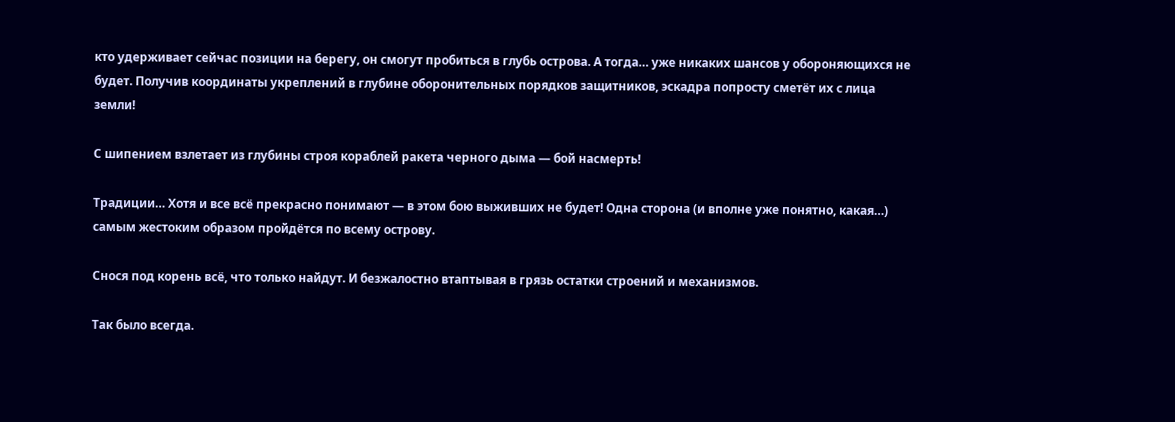кто удерживает сейчас позиции на берегу, он смогут пробиться в глубь острова. А тогда… уже никаких шансов у обороняющихся не будет. Получив координаты укреплений в глубине оборонительных порядков защитников, эскадра попросту сметёт их с лица земли!

С шипением взлетает из глубины строя кораблей ракета черного дыма — бой насмерть!

Традиции… Хотя и все всё прекрасно понимают — в этом бою выживших не будет! Одна сторона (и вполне уже понятно, какая…) самым жестоким образом пройдётся по всему острову.

Снося под корень всё, что только найдут. И безжалостно втаптывая в грязь остатки строений и механизмов.

Так было всегда.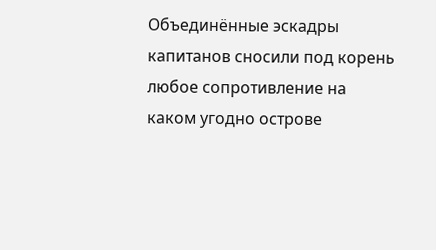Объединённые эскадры капитанов сносили под корень любое сопротивление на каком угодно острове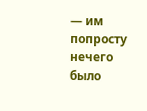— им попросту нечего было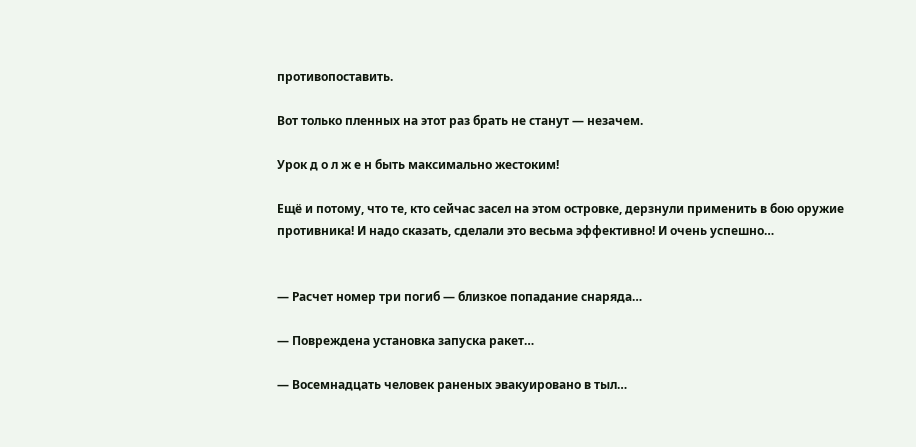противопоставить.

Вот только пленных на этот раз брать не станут — незачем.

Урок д о л ж е н быть максимально жестоким!

Ещё и потому, что те, кто сейчас засел на этом островке, дерзнули применить в бою оружие противника! И надо сказать, сделали это весьма эффективно! И очень успешно…


— Расчет номер три погиб — близкое попадание снаряда…

— Повреждена установка запуска ракет…

— Восемнадцать человек раненых эвакуировано в тыл…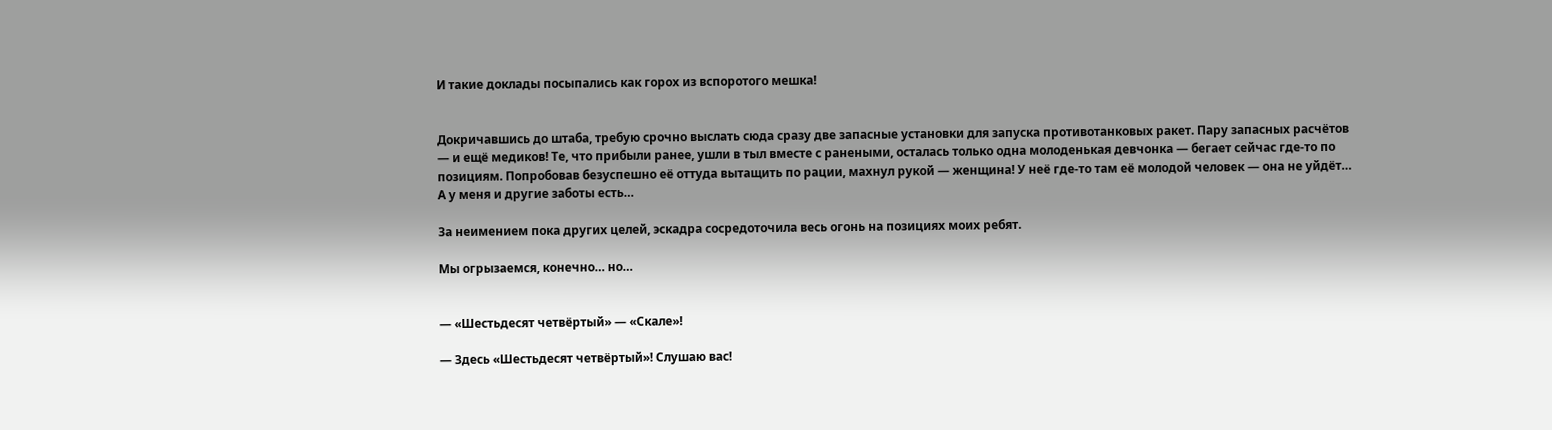И такие доклады посыпались как горох из вспоротого мешка!


Докричавшись до штаба, требую срочно выслать сюда сразу две запасные установки для запуска противотанковых ракет. Пару запасных расчётов — и ещё медиков! Те, что прибыли ранее, ушли в тыл вместе с ранеными, осталась только одна молоденькая девчонка — бегает сейчас где-то по позициям. Попробовав безуспешно её оттуда вытащить по рации, махнул рукой — женщина! У неё где-то там её молодой человек — она не уйдёт… А у меня и другие заботы есть…

За неимением пока других целей, эскадра сосредоточила весь огонь на позициях моих ребят.

Мы огрызаемся, конечно… но…


— «Шестьдесят четвёртый» — «Скале»!

— Здесь «Шестьдесят четвёртый»! Слушаю вас!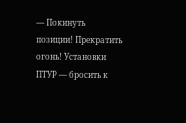— Покинуть позиции! Прекратить огонь! Установки ПТУР — бросить к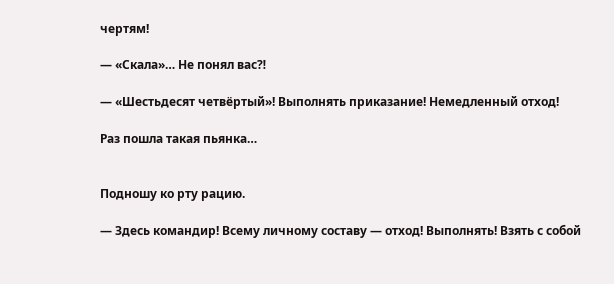чертям!

— «Скала»… Не понял вас⁈

— «Шестьдесят четвёртый»! Выполнять приказание! Немедленный отход!

Раз пошла такая пьянка…


Подношу ко рту рацию.

— Здесь командир! Всему личному составу — отход! Выполнять! Взять с собой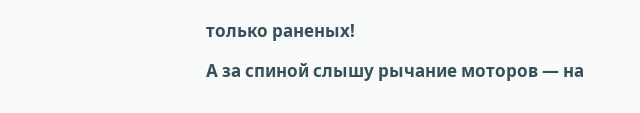только раненых!

А за спиной слышу рычание моторов — на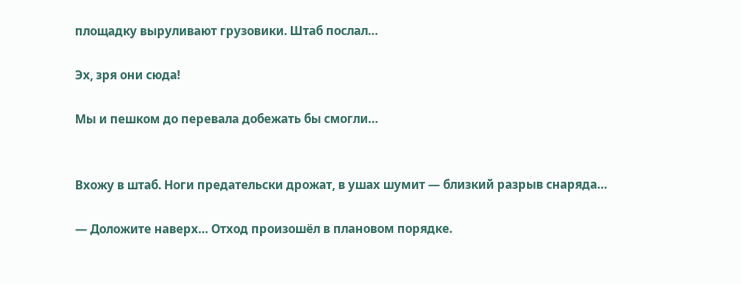площадку выруливают грузовики. Штаб послал…

Эх, зря они сюда!

Мы и пешком до перевала добежать бы смогли…


Вхожу в штаб. Ноги предательски дрожат, в ушах шумит — близкий разрыв снаряда…

— Доложите наверх… Отход произошёл в плановом порядке.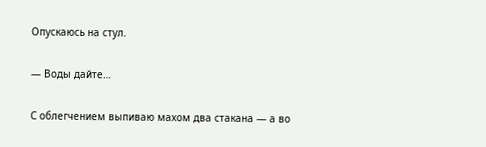Опускаюсь на стул.

— Воды дайте…

С облегчением выпиваю махом два стакана — а во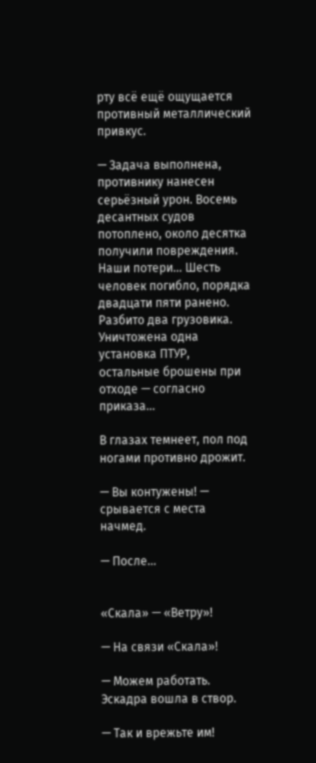рту всё ещё ощущается противный металлический привкус.

— Задача выполнена, противнику нанесен серьёзный урон. Восемь десантных судов потоплено, около десятка получили повреждения. Наши потери… Шесть человек погибло, порядка двадцати пяти ранено. Разбито два грузовика. Уничтожена одна установка ПТУР, остальные брошены при отходе — согласно приказа…

В глазах темнеет, пол под ногами противно дрожит.

— Вы контужены! — срывается с места начмед.

— После…


«Скала» — «Ветру»!

— На связи «Скала»!

— Можем работать. Эскадра вошла в створ.

— Так и врежьте им!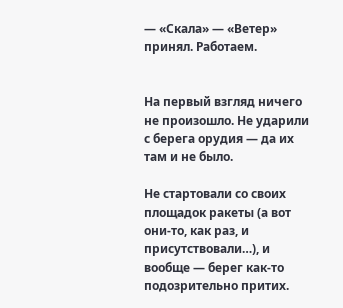— «Скала» — «Ветер» принял. Работаем.


На первый взгляд ничего не произошло. Не ударили с берега орудия — да их там и не было.

Не стартовали со своих площадок ракеты (а вот они-то, как раз, и присутствовали…), и вообще — берег как-то подозрительно притих.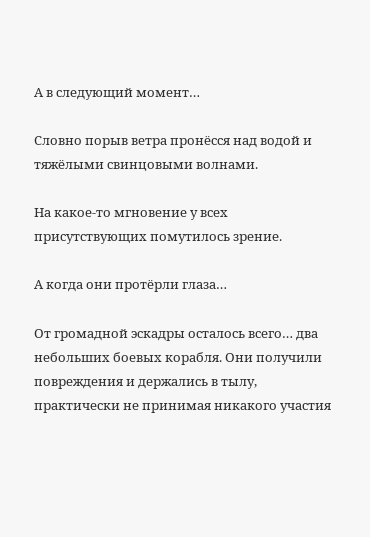А в следующий момент…

Словно порыв ветра пронёсся над водой и тяжёлыми свинцовыми волнами.

На какое-то мгновение у всех присутствующих помутилось зрение.

А когда они протёрли глаза…

От громадной эскадры осталось всего… два небольших боевых корабля. Они получили повреждения и держались в тылу, практически не принимая никакого участия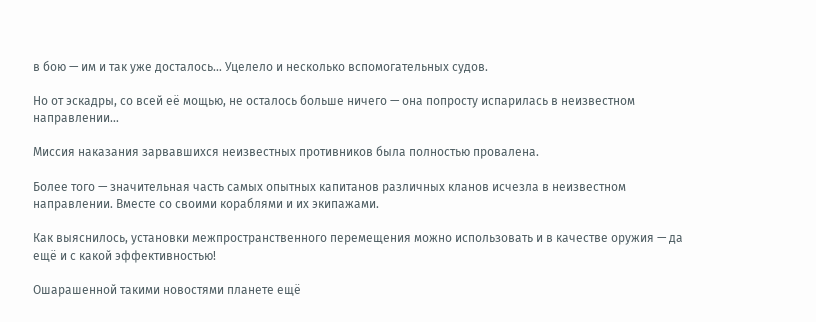в бою — им и так уже досталось… Уцелело и несколько вспомогательных судов.

Но от эскадры, со всей её мощью, не осталось больше ничего — она попросту испарилась в неизвестном направлении…

Миссия наказания зарвавшихся неизвестных противников была полностью провалена.

Более того — значительная часть самых опытных капитанов различных кланов исчезла в неизвестном направлении. Вместе со своими кораблями и их экипажами.

Как выяснилось, установки межпространственного перемещения можно использовать и в качестве оружия — да ещё и с какой эффективностью!

Ошарашенной такими новостями планете ещё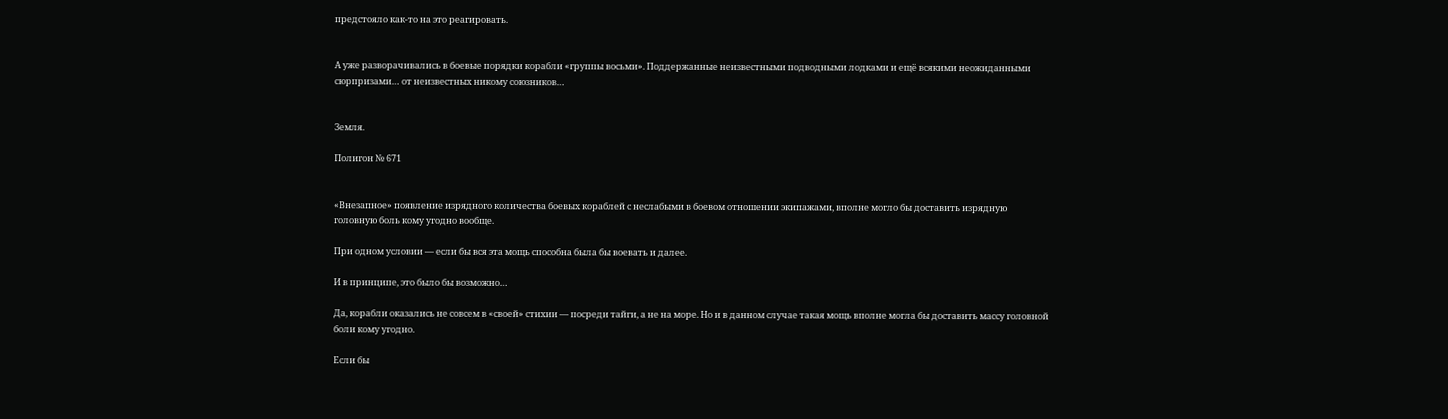предстояло как-то на это реагировать.


А уже разворачивались в боевые порядки корабли «группы восьми». Поддержанные неизвестными подводными лодками и ещё всякими неожиданными сюрпризами… от неизвестных никому союзников…


Земля.

Полигон № 671


«Внезапное» появление изрядного количества боевых кораблей с неслабыми в боевом отношении экипажами, вполне могло бы доставить изрядную головную боль кому угодно вообще.

При одном условии — если бы вся эта мощь способна была бы воевать и далее.

И в принципе, это было бы возможно…

Да, корабли оказались не совсем в «своей» стихии — посреди тайги, а не на море. Но и в данном случае такая мощь вполне могла бы доставить массу головной боли кому угодно.

Если бы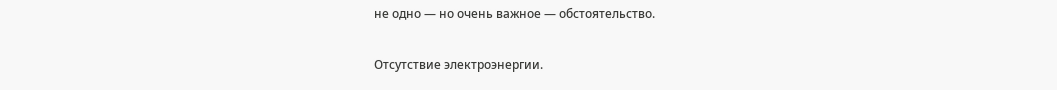не одно — но очень важное — обстоятельство.

Отсутствие электроэнергии.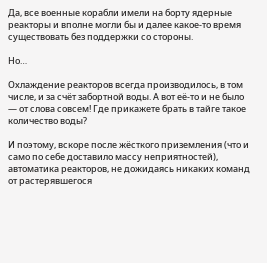Да, все военные корабли имели на борту ядерные реакторы и вполне могли бы и далее какое-то время существовать без поддержки со стороны.

Но…

Охлаждение реакторов всегда производилось, в том числе, и за счёт забортной воды. А вот её-то и не было — от слова совсем! Где прикажете брать в тайге такое количество воды?

И поэтому, вскоре после жёсткого приземления (что и само по себе доставило массу неприятностей), автоматика реакторов, не дожидаясь никаких команд от растерявшегося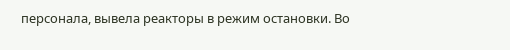персонала, вывела реакторы в режим остановки. Во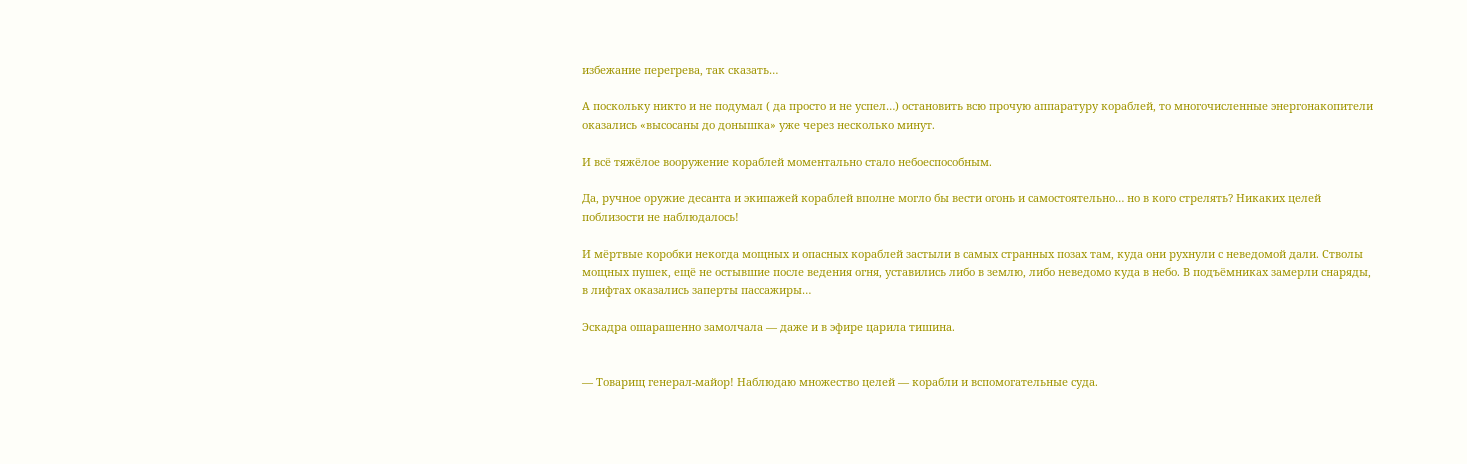избежание перегрева, так сказать…

А поскольку никто и не подумал ( да просто и не успел…) остановить всю прочую аппаратуру кораблей, то многочисленные энергонакопители оказались «высосаны до донышка» уже через несколько минут.

И всё тяжёлое вооружение кораблей моментально стало небоеспособным.

Да, ручное оружие десанта и экипажей кораблей вполне могло бы вести огонь и самостоятельно… но в кого стрелять? Никаких целей поблизости не наблюдалось!

И мёртвые коробки некогда мощных и опасных кораблей застыли в самых странных позах там, куда они рухнули с неведомой дали. Стволы мощных пушек, ещё не остывшие после ведения огня, уставились либо в землю, либо неведомо куда в небо. В подъёмниках замерли снаряды, в лифтах оказались заперты пассажиры…

Эскадра ошарашенно замолчала — даже и в эфире царила тишина.


— Товарищ генерал-майор! Наблюдаю множество целей — корабли и вспомогательные суда.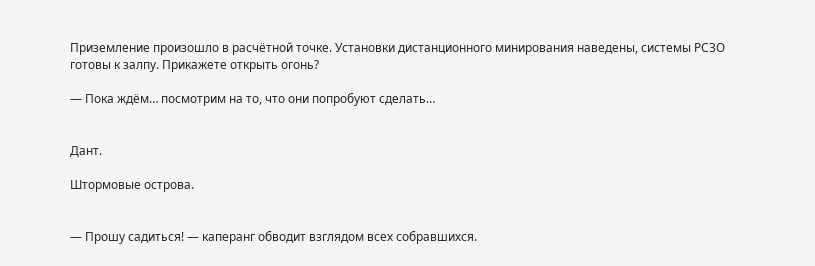Приземление произошло в расчётной точке. Установки дистанционного минирования наведены, системы РСЗО готовы к залпу. Прикажете открыть огонь?

— Пока ждём… посмотрим на то, что они попробуют сделать…


Дант.

Штормовые острова.


— Прошу садиться! — каперанг обводит взглядом всех собравшихся.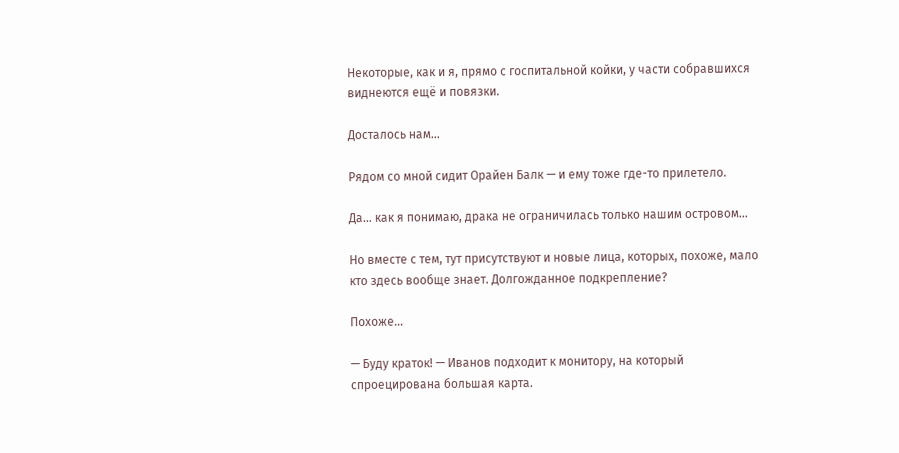Некоторые, как и я, прямо с госпитальной койки, у части собравшихся виднеются ещё и повязки.

Досталось нам…

Рядом со мной сидит Орайен Балк — и ему тоже где-то прилетело.

Да… как я понимаю, драка не ограничилась только нашим островом…

Но вместе с тем, тут присутствуют и новые лица, которых, похоже, мало кто здесь вообще знает. Долгожданное подкрепление?

Похоже…

— Буду краток! — Иванов подходит к монитору, на который спроецирована большая карта.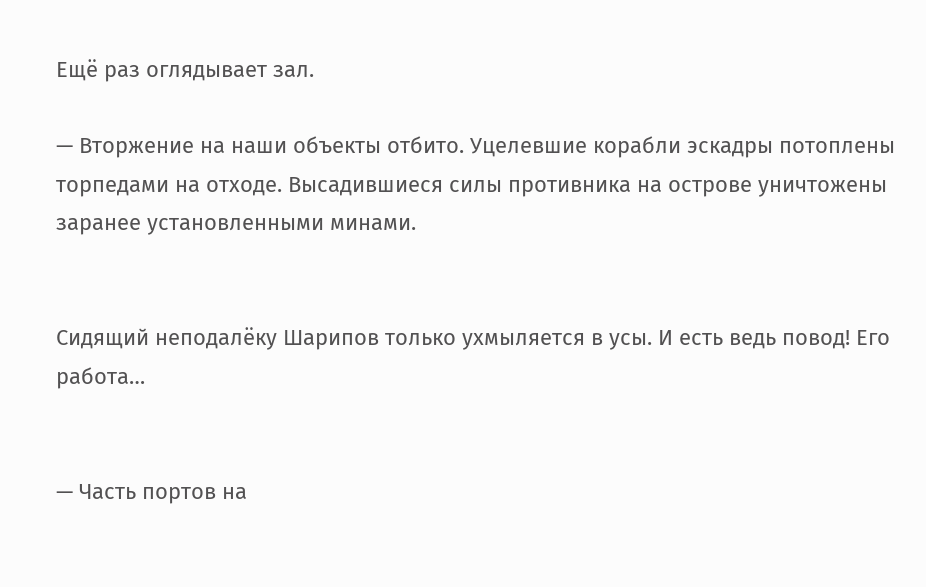Ещё раз оглядывает зал.

— Вторжение на наши объекты отбито. Уцелевшие корабли эскадры потоплены торпедами на отходе. Высадившиеся силы противника на острове уничтожены заранее установленными минами.


Сидящий неподалёку Шарипов только ухмыляется в усы. И есть ведь повод! Его работа…


— Часть портов на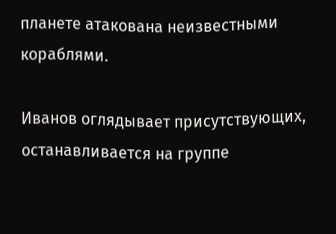планете атакована неизвестными кораблями.

Иванов оглядывает присутствующих, останавливается на группе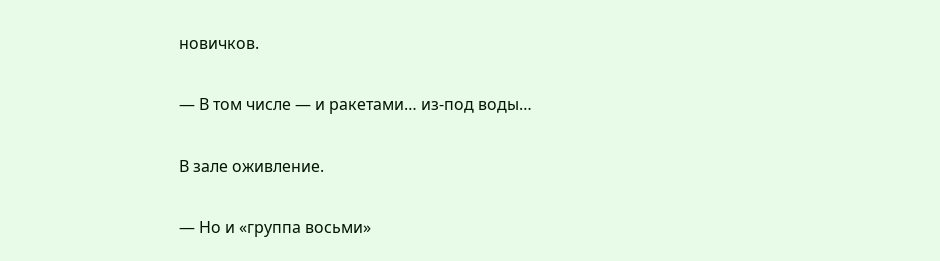новичков.

— В том числе — и ракетами… из-под воды…

В зале оживление.

— Но и «группа восьми»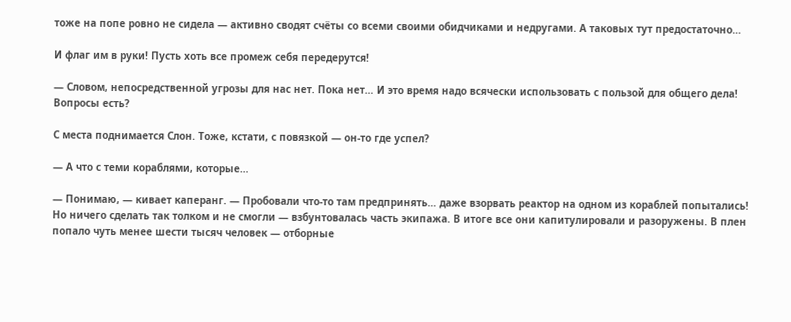тоже на попе ровно не сидела — активно сводят счёты со всеми своими обидчиками и недругами. А таковых тут предостаточно…

И флаг им в руки! Пусть хоть все промеж себя передерутся!

— Словом, непосредственной угрозы для нас нет. Пока нет… И это время надо всячески использовать с пользой для общего дела! Вопросы есть?

С места поднимается Слон. Тоже, кстати, с повязкой — он-то где успел?

— А что с теми кораблями, которые…

— Понимаю, — кивает каперанг. — Пробовали что-то там предпринять… даже взорвать реактор на одном из кораблей попытались! Но ничего сделать так толком и не смогли — взбунтовалась часть экипажа. В итоге все они капитулировали и разоружены. В плен попало чуть менее шести тысяч человек — отборные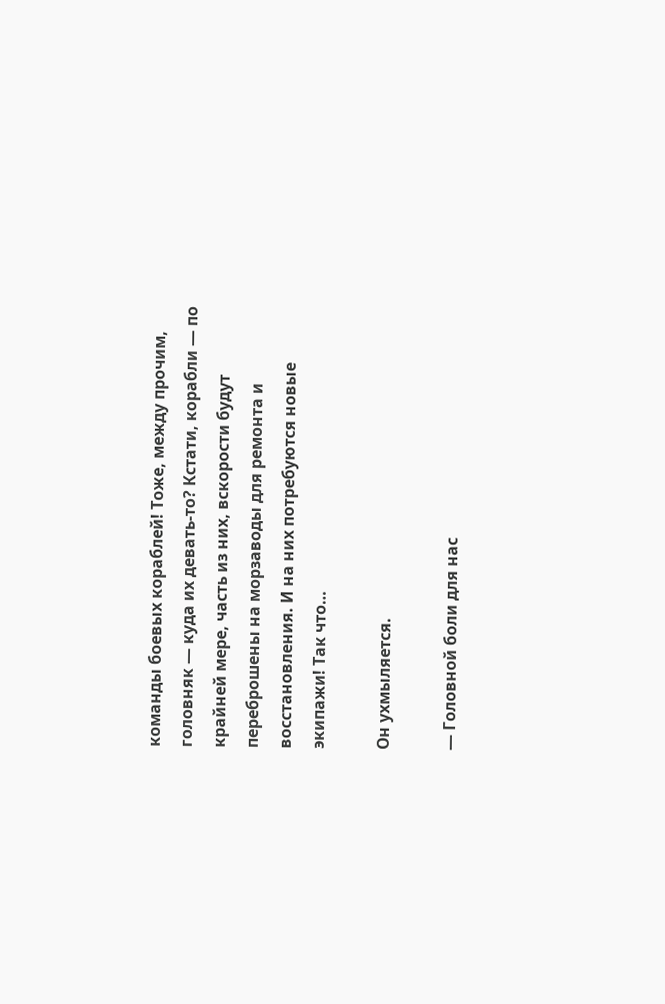команды боевых кораблей! Тоже, между прочим, головняк — куда их девать-то? Кстати, корабли — по крайней мере, часть из них, вскорости будут переброшены на морзаводы для ремонта и восстановления. И на них потребуются новые экипажи! Так что…

Он ухмыляется.

— Головной боли для нас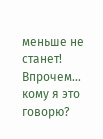меньше не станет! Впрочем… кому я это говорю?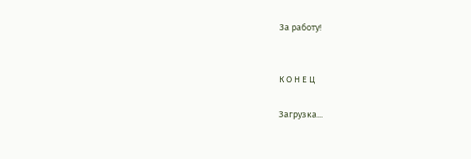За работу!


К О Н Е Ц

Загрузка...